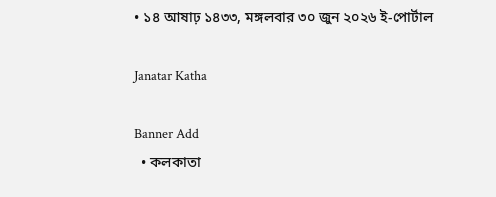• ১৪ আষাঢ় ১৪৩৩, মঙ্গলবার ৩০ জুন ২০২৬ ই-পোর্টাল

Janatar Katha

Banner Add
  • কলকাতা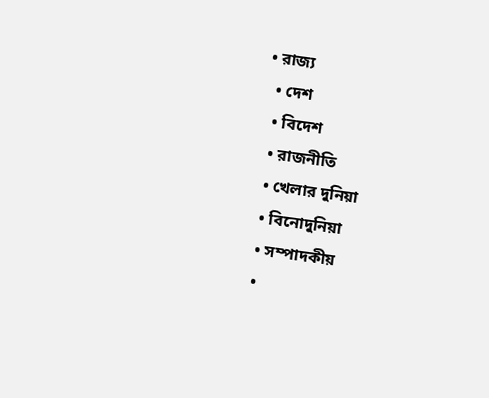• রাজ্য
  • দেশ
  • বিদেশ
  • রাজনীতি
  • খেলার দুনিয়া
  • বিনোদুনিয়া
  • সম্পাদকীয়
  •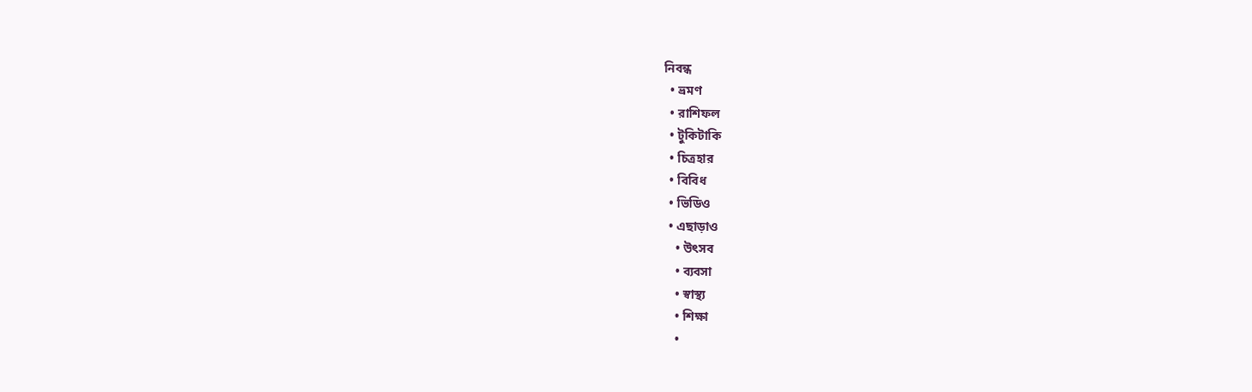নিবন্ধ
  • ভ্রমণ
  • রাশিফল
  • টুকিটাকি
  • চিত্রহার
  • বিবিধ
  • ভিডিও
  • এছাড়াও
    • উৎসব
    • ব্যবসা
    • স্বাস্থ্য
    • শিক্ষা
    •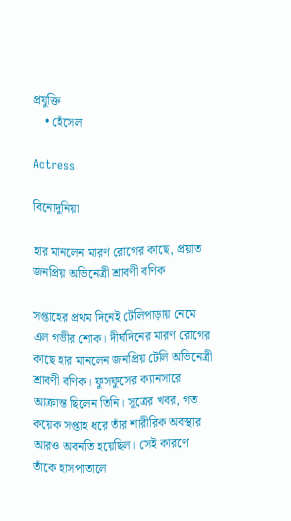প্রযুক্তি
    • হেঁসেল

Actress

বিনোদুনিয়া

হার মানলেন মারণ রোগের কাছে, প্রয়াত জনপ্রিয় অভিনেত্রী শ্রাবণী বণিক

সপ্তাহের প্রথম দিনেই টেলিপাড়ায় নেমে এল গভীর শোক। দীর্ঘদিনের মারণ রোগের কাছে হার মানলেন জনপ্রিয় টেলি অভিনেত্রী শ্রাবণী বণিক। ফুসফুসের ক্যানসারে আক্রান্ত ছিলেন তিনি। সূত্রের খবর, গত কয়েক সপ্তাহ ধরে তাঁর শারীরিক অবস্থার আরও অবনতি হয়েছিল। সেই কারণে তাঁকে হাসপাতালে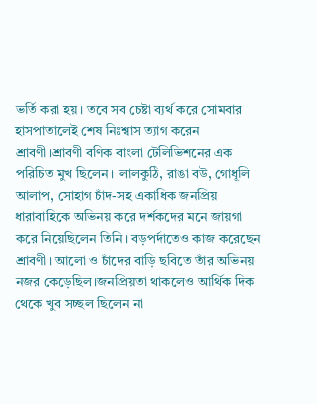ভর্তি করা হয়। তবে সব চেষ্টা ব্যর্থ করে সোমবার হাসপাতালেই শেষ নিঃশ্বাস ত্যাগ করেন শ্রাবণী।শ্রাবণী বণিক বাংলা টেলিভিশনের এক পরিচিত মুখ ছিলেন। লালকুঠি, রাঙা বউ, গোধূলি আলাপ, সোহাগ চাঁদ-সহ একাধিক জনপ্রিয় ধারাবাহিকে অভিনয় করে দর্শকদের মনে জায়গা করে নিয়েছিলেন তিনি। বড়পর্দাতেও কাজ করেছেন শ্রাবণী। আলো ও চাঁদের বাড়ি ছবিতে তাঁর অভিনয় নজর কেড়েছিল।জনপ্রিয়তা থাকলেও আর্থিক দিক থেকে খুব সচ্ছল ছিলেন না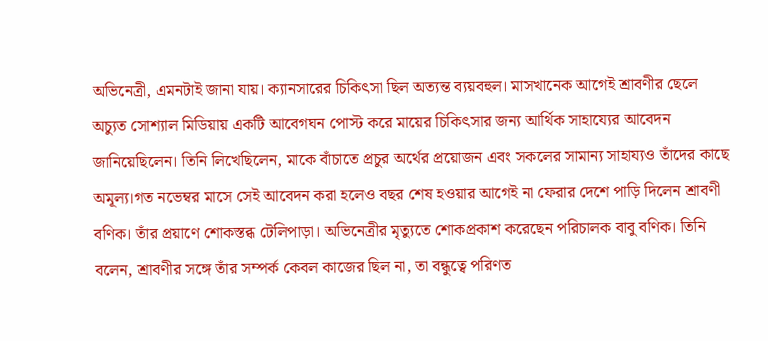অভিনেত্রী, এমনটাই জানা যায়। ক্যানসারের চিকিৎসা ছিল অত্যন্ত ব্যয়বহুল। মাসখানেক আগেই শ্রাবণীর ছেলে অচ্যুত সোশ্যাল মিডিয়ায় একটি আবেগঘন পোস্ট করে মায়ের চিকিৎসার জন্য আর্থিক সাহায্যের আবেদন জানিয়েছিলেন। তিনি লিখেছিলেন, মাকে বাঁচাতে প্রচুর অর্থের প্রয়োজন এবং সকলের সামান্য সাহায্যও তাঁদের কাছে অমূল্য।গত নভেম্বর মাসে সেই আবেদন করা হলেও বছর শেষ হওয়ার আগেই না ফেরার দেশে পাড়ি দিলেন শ্রাবণী বণিক। তাঁর প্রয়াণে শোকস্তব্ধ টেলিপাড়া। অভিনেত্রীর মৃত্যুতে শোকপ্রকাশ করেছেন পরিচালক বাবু বণিক। তিনি বলেন, শ্রাবণীর সঙ্গে তাঁর সম্পর্ক কেবল কাজের ছিল না, তা বন্ধুত্বে পরিণত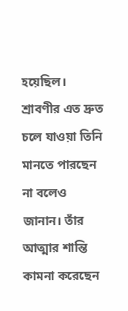হয়েছিল। শ্রাবণীর এত দ্রুত চলে যাওয়া তিনি মানতে পারছেন না বলেও জানান। তাঁর আত্মার শান্তি কামনা করেছেন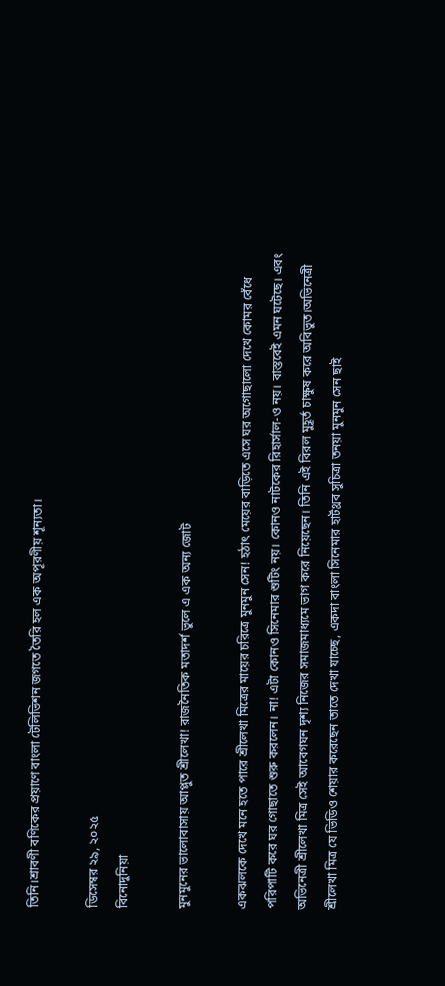তিনি।শ্রাবণী বণিকের প্রয়াণে বাংলা টেলিভিশন জগতে তৈরি হল এক অপূরণীয় শূন্যতা।

ডিসেম্বর ২৯, ২০২৫
বিনোদুনিয়া

মুনমুনের ভালোবাসায় আপ্লুত শ্রীলেখা! রাজনৈতিক মতাদর্শ ভুলে এ এক অন্য জোট

একঝলকে দেখে মনে হতে পারে শ্রীলেখা মিত্রের মায়ের চরিত্রে মুনমুন সেন! হঠাৎ মেয়ের বাড়িতে এসে ঘর অগোছালো দেখে কোমর বেঁধে পরিপাটি করে ঘর গোছাতে শুরু করলেন। না! এটা কোনও সিনেমার শুটিং নয়। কোনও নাটকের রিহার্সাল-ও নয়। বাস্তবেই এমন ঘটেছে। এবং অভিনেত্রী শ্রীলেখা মিত্র সেই আবেগঘন দৃশ্য নিজের সমাজমাধ্যমে ভাগ করে নিয়েছেন। তিনি এই বিরল মুহূর্ত চাক্ষুষ করে অবিভুত।অভিনেত্রী শ্রীলেখা মিত্র যে ভিডিও শেয়ার করেছেন তাতে দেখা যাচ্ছে, একদা বাংলা সিনেমার হার্টথ্রব সুচিত্রা তনয়া মুনমুন সেন ছাই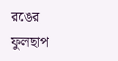রঙের ফুলছাপ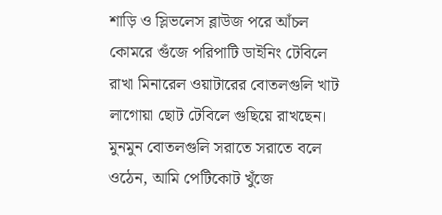শাড়ি ও স্লিভলেস ব্লাউজ পরে আঁচল কোমরে গুঁজে পরিপাটি ডাইনিং টেবিলে রাখা মিনারেল ওয়াটারের বোতলগুলি খাট লাগোয়া ছোট টেবিলে গুছিয়ে রাখছেন। মুনমুন বোতলগুলি সরাতে সরাতে বলে ওঠেন, আমি পেটিকোট খুঁজে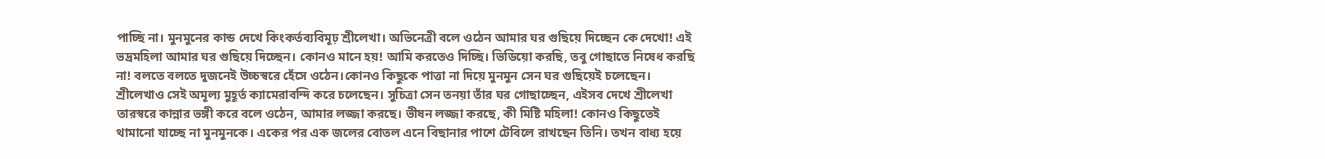পাচ্ছি না। মুনমুনের কান্ড দেখে কিংকর্তব্যবিমূঢ় শ্রীলেখা। অভিনেত্রী বলে ওঠেন আমার ঘর গুছিয়ে দিচ্ছেন কে দেখো! এই ভদ্রমহিলা আমার ঘর গুছিয়ে দিচ্ছেন। কোনও মানে হয়! আমি করতেও দিচ্ছি। ভিডিয়ো করছি, তবু গোছাতে নিষেধ করছি না! বলতে বলতে দুজনেই উচ্চস্বরে হেঁসে ওঠেন।কোনও কিছুকে পাত্তা না দিয়ে মুনমুন সেন ঘর গুছিয়েই চলেছেন। শ্রীলেখাও সেই অমূল্য মুহূর্ত ক্যামেরাবন্দি করে চলেছেন। সুচিত্রা সেন তনয়া তাঁর ঘর গোছাচ্ছেন, এইসব দেখে শ্রীলেখা তারস্বরে কান্নার ভঙ্গী করে বলে ওঠেন, আমার লজ্জা করছে। ভীষন লজ্জা করছে, কী মিষ্টি মহিলা! কোনও কিছুতেই থামানো যাচ্ছে না মুনমুনকে। একের পর এক জলের বোতল এনে বিছানার পাশে টেবিলে রাখছেন তিনি। তখন বাধ্য হয়ে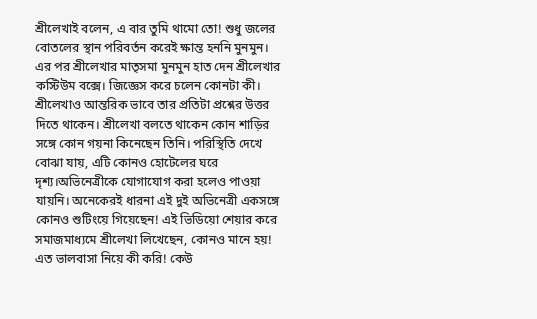শ্রীলেখাই বলেন, এ বার তুমি থামো তো! শুধু জলের বোতলের স্থান পরিবর্তন করেই ক্ষান্ত হননি মুনমুন। এর পর শ্রীলেখার মাতৃসমা মুনমুন হাত দেন শ্রীলেখার কস্টিউম বক্সে। জিজ্ঞেস করে চলেন কোনটা কী। শ্রীলেখাও আন্তরিক ভাবে তার প্রতিটা প্রশ্নের উত্তর দিতে থাকেন। শ্রীলেখা বলতে থাকেন কোন শাড়ির সঙ্গে কোন গয়না কিনেছেন তিনি। পরিস্থিতি দেখে বোঝা যায়, এটি কোনও হোটেলের ঘরে দৃশ্য।অভিনেত্রীকে যোগাযোগ করা হলেও পাওয়া যায়নি। অনেকেরই ধারনা এই দুই অভিনেত্রী একসঙ্গে কোনও শুটিংয়ে গিয়েছেন! এই ভিডিয়ো শেয়ার করে সমাজমাধ্যমে শ্রীলেখা লিখেছেন, কোনও মানে হয়! এত ভালবাসা নিয়ে কী করি! কেউ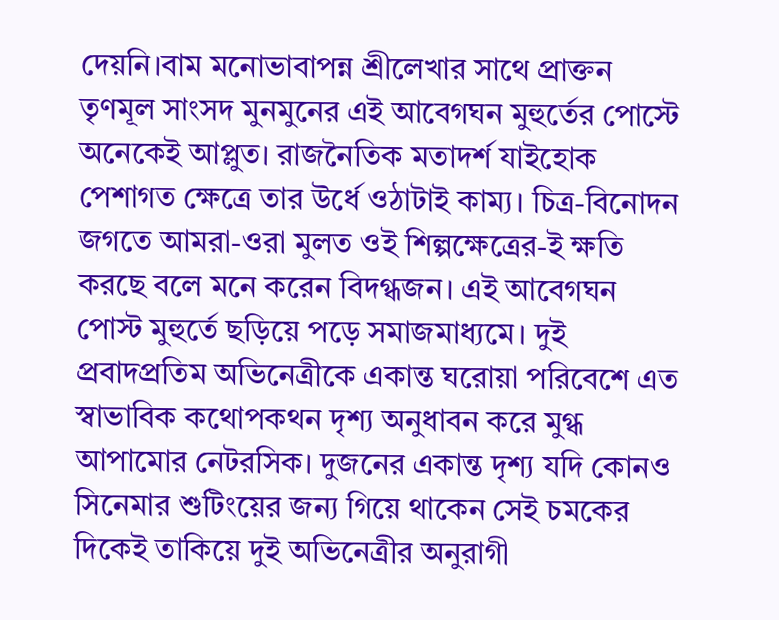দেয়নি।বাম মনোভাবাপন্ন শ্রীলেখার সাথে প্রাক্তন তৃণমূল সাংসদ মুনমুনের এই আবেগঘন মুহুর্তের পোস্টে অনেকেই আপ্লুত। রাজনৈতিক মতাদর্শ যাইহোক পেশাগত ক্ষেত্রে তার উর্ধে ওঠাটাই কাম্য। চিত্র-বিনোদন জগতে আমরা-ওরা মুলত ওই শিল্পক্ষেত্রের-ই ক্ষতি করছে বলে মনে করেন বিদগ্ধজন। এই আবেগঘন পোস্ট মুহুর্তে ছড়িয়ে পড়ে সমাজমাধ্যমে। দুই প্রবাদপ্রতিম অভিনেত্রীকে একান্ত ঘরোয়া পরিবেশে এত স্বাভাবিক কথোপকথন দৃশ্য অনুধাবন করে মুগ্ধ আপামোর নেটরসিক। দুজনের একান্ত দৃশ্য যদি কোনও সিনেমার শুটিংয়ের জন্য গিয়ে থাকেন সেই চমকের দিকেই তাকিয়ে দুই অভিনেত্রীর অনুরাগী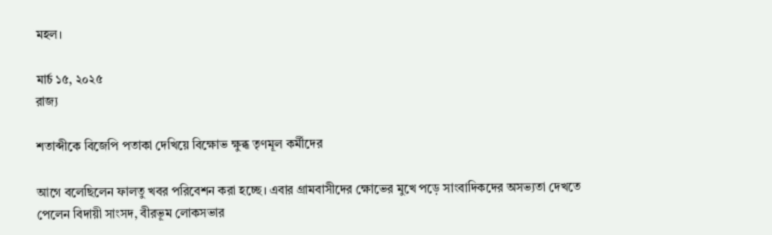মহল।

মার্চ ১৫, ২০২৫
রাজ্য

শতাব্দীকে বিজেপি পতাকা দেখিয়ে বিক্ষোভ ক্ষুব্ধ তৃণমূল কর্মীদের

আগে বলেছিলেন ফালতু খবর পরিবেশন করা হচ্ছে। এবার গ্রামবাসীদের ক্ষোভের মুখে পড়ে সাংবাদিকদের অসভ্যতা দেখতে পেলেন বিদায়ী সাংসদ, বীরভূম লোকসভার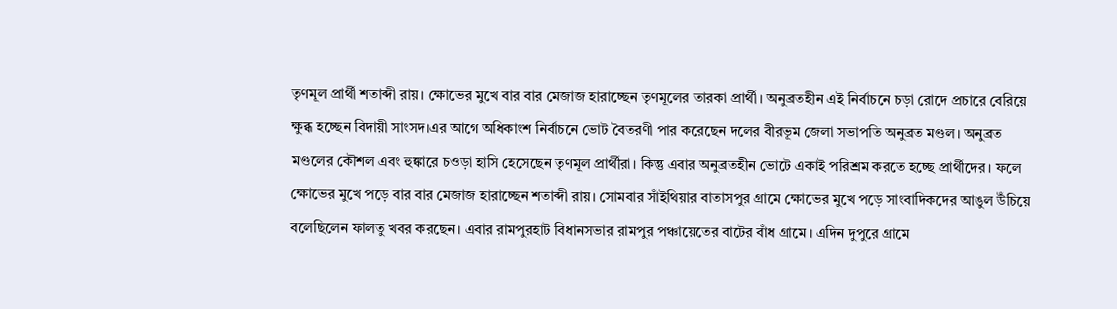তৃণমূল প্রার্থী শতাব্দী রায়। ক্ষোভের মুখে বার বার মেজাজ হারাচ্ছেন তৃণমূলের তারকা প্রার্থী। অনুব্রতহীন এই নির্বাচনে চড়া রোদে প্রচারে বেরিয়ে ক্ষুব্ধ হচ্ছেন বিদায়ী সাংসদ।এর আগে অধিকাংশ নির্বাচনে ভোট বৈতরণী পার করেছেন দলের বীরভূম জেলা সভাপতি অনুব্রত মণ্ডল। অনুব্রত মণ্ডলের কৌশল এবং হুঙ্কারে চওড়া হাসি হেসেছেন তৃণমূল প্রার্থীরা। কিন্তু এবার অনুব্রতহীন ভোটে একাই পরিশ্রম করতে হচ্ছে প্রার্থীদের। ফলে ক্ষোভের মুখে পড়ে বার বার মেজাজ হারাচ্ছেন শতাব্দী রায়। সোমবার সাঁইথিয়ার বাতাসপুর গ্রামে ক্ষোভের মুখে পড়ে সাংবাদিকদের আঙুল উঁচিয়ে বলেছিলেন ফালতু খবর করছেন। এবার রামপুরহাট বিধানসভার রামপুর পঞ্চায়েতের বাটের বাঁধ গ্রামে। এদিন দুপুরে গ্রামে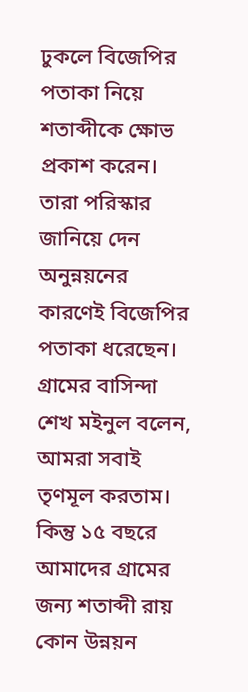ঢুকলে বিজেপির পতাকা নিয়ে শতাব্দীকে ক্ষোভ প্রকাশ করেন। তারা পরিস্কার জানিয়ে দেন অনুন্নয়নের কারণেই বিজেপির পতাকা ধরেছেন। গ্রামের বাসিন্দা শেখ মইনুল বলেন, আমরা সবাই তৃণমূল করতাম। কিন্তু ১৫ বছরে আমাদের গ্রামের জন্য শতাব্দী রায় কোন উন্নয়ন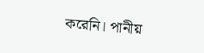করেনি। পানীয়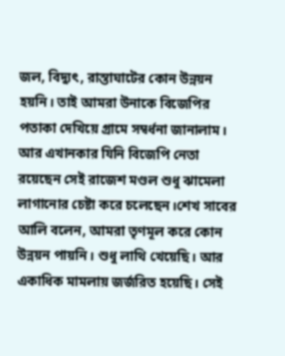জল, বিদ্যুৎ, রাস্তাঘাটের কোন উন্নয়ন হয়নি। তাই আমরা উনাকে বিজেপির পতাকা দেখিয়ে গ্রামে সম্বর্ধনা জানালাম। আর এখানকার যিনি বিজেপি নেতা রয়েছেন সেই রাজেশ মণ্ডল শুধু ঝামেলা লাগানোর চেষ্টা করে চলেছেন।শেখ সাবের আলি বলেন, আমরা তৃণমূল করে কোন উন্নয়ন পায়নি। শুধু লাথি খেয়েছি। আর একাধিক মামলায় জর্জরিত হয়েছি। সেই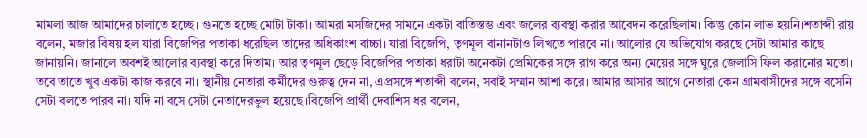মামলা আজ আমাদের চালাতে হচ্ছে। গুনতে হচ্ছে মোটা টাকা। আমরা মসজিদের সামনে একটা বাতিস্তম্ভ এবং জলের ব্যবস্থা করার আবেদন করেছিলাম। কিন্তু কোন লাভ হয়নি।শতাব্দী রায় বলেন, মজার বিষয় হল যারা বিজেপির পতাকা ধরেছিল তাদের অধিকাংশ বাচ্চা। যারা বিজেপি, তৃণমূল বানানটাও লিখতে পারবে না। আলোর যে অভিযোগ করছে সেটা আমার কাছে জানায়নি। জানালে অবশই আলোর ব্যবস্থা করে দিতাম। আর তৃণমূল ছেড়ে বিজেপির পতাকা ধরাটা অনেকটা প্রেমিকের সঙ্গে রাগ করে অন্য মেয়ের সঙ্গে ঘুরে জেলাসি ফিল করানোর মতো। তবে তাতে খুব একটা কাজ করবে না। স্থানীয় নেতারা কর্মীদের গুরুত্ব দেন না, এপ্রসঙ্গে শতাব্দী বলেন, সবাই সম্মান আশা করে। আমার আসার আগে নেতারা কেন গ্রামবাসীদের সঙ্গে বসেনি সেটা বলতে পারব না। যদি না বসে সেটা নেতাদেরভুল হয়েছে।বিজেপি প্রার্থী দেবাশিস ধর বলেন,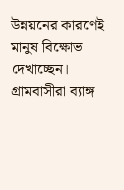উন্নয়নের কারণেই মানুষ বিক্ষোভ দেখাচ্ছেন। গ্রামবাসীরা ব্যাঙ্গ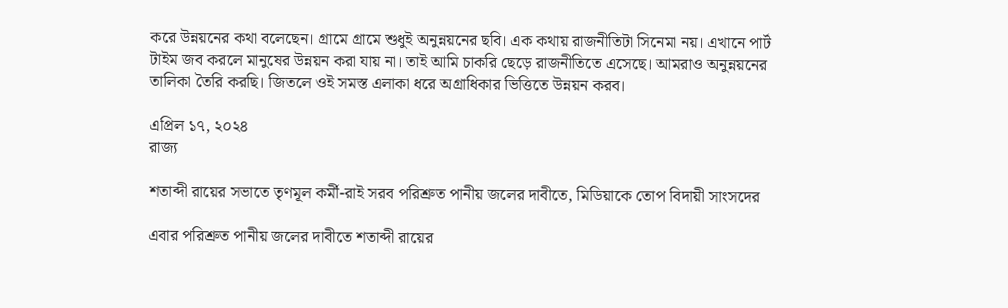করে উন্নয়নের কথা বলেছেন। গ্রামে গ্রামে শুধুই অনুন্নয়নের ছবি। এক কথায় রাজনীতিটা সিনেমা নয়। এখানে পার্ট টাইম জব করলে মানুষের উন্নয়ন করা যায় না। তাই আমি চাকরি ছেড়ে রাজনীতিতে এসেছে। আমরাও অনুন্নয়নের তালিকা তৈরি করছি। জিতলে ওই সমস্ত এলাকা ধরে অগ্রাধিকার ভিত্তিতে উন্নয়ন করব।

এপ্রিল ১৭, ২০২৪
রাজ্য

শতাব্দী রায়ের সভাতে তৃণমূল কর্মী-রাই সরব পরিশ্রুত পানীয় জলের দাবীতে, মিডিয়াকে তোপ বিদায়ী সাংসদের

এবার পরিশ্রুত পানীয় জলের দাবীতে শতাব্দী রায়ের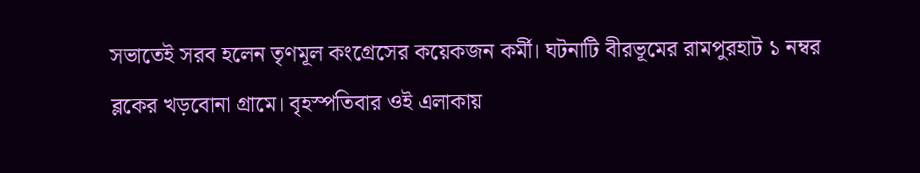সভাতেই সরব হলেন তৃণমূল কংগ্রেসের কয়েকজন কর্মী। ঘটনাটি বীরভূমের রামপুরহাট ১ নম্বর ব্লকের খড়বোনা গ্রামে। বৃহস্পতিবার ওই এলাকায়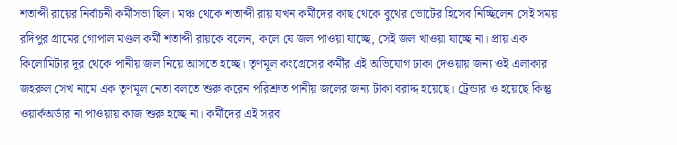শতাব্দী রায়ের নির্বাচনী কর্মীসভা ছিল। মঞ্চ থেকে শতাব্দী রায় যখন কর্মীদের কাছ থেকে বুথের ভোটের হিসেব নিচ্ছিলেন সেই সময় রদিপুর গ্রামের গোপাল মণ্ডল কর্মী শতাব্দী রায়কে বলেন, কলে যে জল পাওয়া যাচ্ছে, সেই জল খাওয়া যাচ্ছে না। প্রায় এক কিলোমিটার দূর থেকে পানীয় জল নিয়ে আসতে হচ্ছে। তৃণমূল কংগ্রেসের কর্মীর এই অভিযোগ ঢাকা দেওয়ায় জন্য ওই এলাকার জহরুল সেখ নামে এক তৃণমূল নেতা বলতে শুরু করেন পরিশ্রুত পানীয় জলের জন্য টাকা বরাদ্দ হয়েছে। ট্রেন্ডার ও হয়েছে কিন্তু ওয়ার্কঅর্ডার না পাওয়ায় কাজ শুরু হচ্ছে না। কর্মীদের এই সরব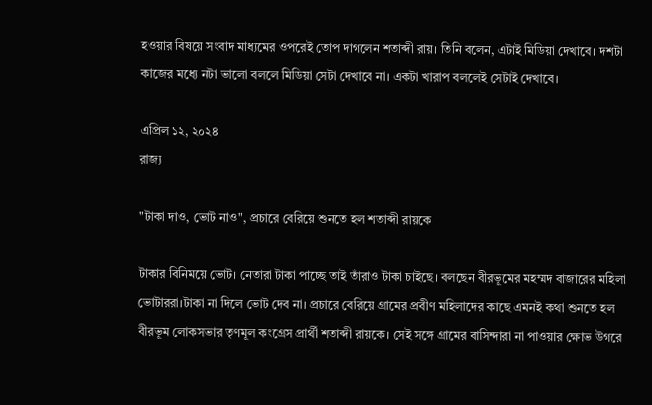হওয়ার বিষয়ে সংবাদ মাধ্যমের ওপরেই তোপ দাগলেন শতাব্দী রায়। তিনি বলেন, এটাই মিডিয়া দেখাবে। দশটা কাজের মধ্যে নটা ভালো বললে মিডিয়া সেটা দেখাবে না। একটা খারাপ বললেই সেটাই দেখাবে।

এপ্রিল ১২, ২০২৪
রাজ্য

"টাকা দাও, ভোট নাও", প্রচারে বেরিয়ে শুনতে হল শতাব্দী রায়কে

টাকার বিনিময়ে ভোট। নেতারা টাকা পাচ্ছে তাই তাঁরাও টাকা চাইছে। বলছেন বীরভূমের মহম্মদ বাজারের মহিলা ভোটাররা।টাকা না দিলে ভোট দেব না। প্রচারে বেরিয়ে গ্রামের প্রবীণ মহিলাদের কাছে এমনই কথা শুনতে হল বীরভূম লোকসভার তৃণমূল কংগ্রেস প্রার্থী শতাব্দী রায়কে। সেই সঙ্গে গ্রামের বাসিন্দারা না পাওয়ার ক্ষোভ উগরে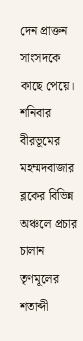দেন প্রাক্তন সাংসদকে কাছে পেয়ে। শনিবার বীরভূমের মহম্মদবাজার ব্লকের বিভিন্ন অঞ্চলে প্রচার চালান তৃণমূলের শতাব্দী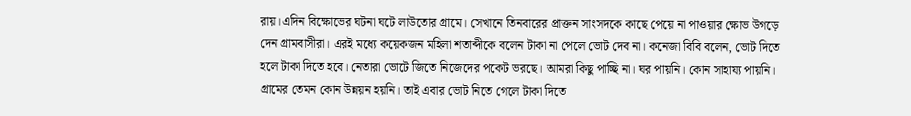রায়।এদিন বিক্ষোভের ঘটনা ঘটে লাউতোর গ্রামে। সেখানে তিনবারের প্রাক্তন সাংসদকে কাছে পেয়ে না পাওয়ার ক্ষোভ উগড়ে দেন গ্রামবাসীরা। এরই মধ্যে কয়েকজন মহিলা শতাব্দীকে বলেন টাকা না পেলে ভোট দেব না। কনেজা বিবি বলেন, ভোট দিতে হলে টাকা দিতে হবে। নেতারা ভোটে জিতে নিজেদের পকেট ভরছে। আমরা কিছু পাচ্ছি না। ঘর পায়নি। কোন সাহায্য পায়নি। গ্রামের তেমন কোন উন্নয়ন হয়নি। তাই এবার ভোট নিতে গেলে টাকা দিতে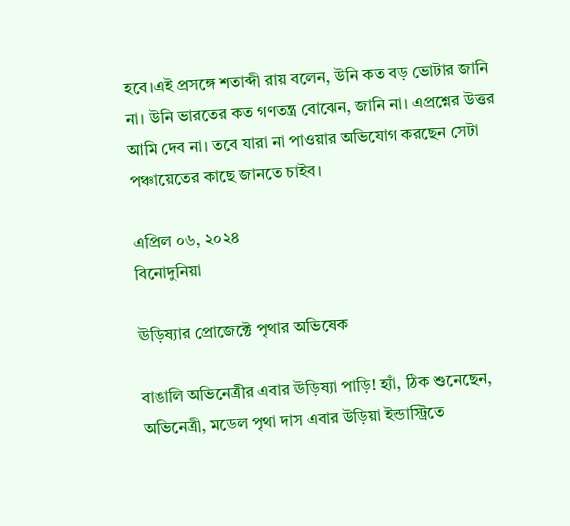হবে।এই প্রসঙ্গে শতাব্দী রায় বলেন, উনি কত বড় ভোটার জানি না। উনি ভারতের কত গণতন্ত্র বোঝেন, জানি না। এপ্রশ্নের উত্তর আমি দেব না। তবে যারা না পাওয়ার অভিযোগ করছেন সেটা পঞ্চায়েতের কাছে জানতে চাইব।

এপ্রিল ০৬, ২০২৪
বিনোদুনিয়া

ঊড়িষ্যার প্রোজেক্টে পৃথার অভিষেক

বাঙালি অভিনেত্রীর এবার ঊড়িষ্যা পাড়ি! হ্যাঁ, ঠিক শুনেছেন, অভিনেত্রী, মডেল পৃথা দাস এবার উড়িয়া ইন্ডাস্ট্রিতে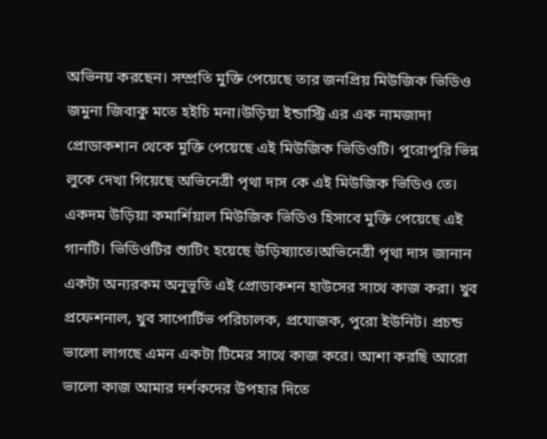অভিনয় করছেন। সম্প্রতি মুক্তি পেয়েছে তার জনপ্রিয় মিউজিক ভিডিও জমুনা জিবাকু মতে হইচি মনা।উড়িয়া ইন্ডাস্ট্রি এর এক নামজাদা প্রোডাকশান থেকে মুক্তি পেয়েছে এই মিউজিক ভিডিওটি। পুরোপুরি ভিন্ন লুকে দেখা গিয়েছে অভিনেত্রী পৃথা দাস কে এই মিউজিক ভিডিও তে। একদম উড়িয়া কমার্শিয়াল মিউজিক ভিডিও হিসাবে মুক্তি পেয়েছে এই গানটি। ভিডিওটির শ্যুটিং হয়েছে উড়িষ্যাতে।অভিনেত্রী পৃথা দাস জানান একটা অন্যরকম অনুভূতি এই প্রোডাকশন হাউসের সাথে কাজ করা। খুব প্রফেশনাল, খুব সাপোর্টিভ পরিচালক, প্রযোজক, পুরো ইউনিট। প্রচন্ড ভালো লাগছে এমন একটা টিমের সাথে কাজ করে। আশা করছি আরো ভালো কাজ আমার দর্শকদের উপহার দিতে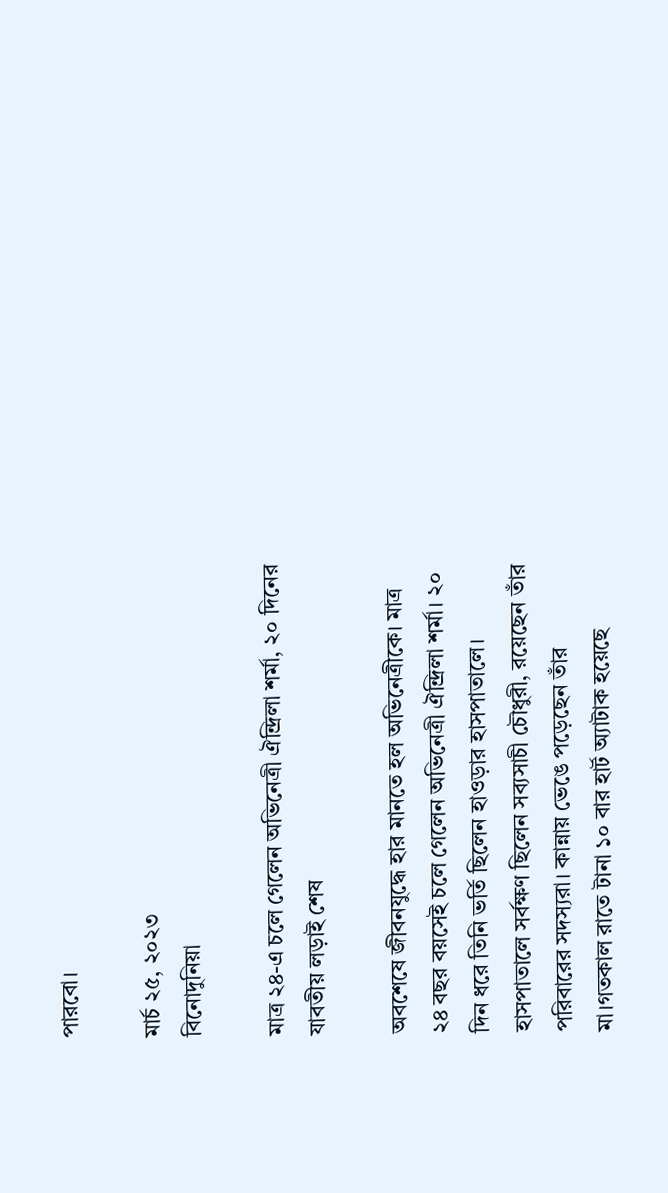পারবো।

মার্চ ২৫, ২০২৩
বিনোদুনিয়া

মাত্র ২৪-এ চলে গেলেন অভিনেত্রী ঐন্দ্রিলা শর্মা, ২০ দিনের যাবতীয় লড়াই শেষ

অবশেষে জীবনযুদ্ধে হার মানতে হল অভিনেত্রীকে। মাত্র ২৪ বছর বয়সেই চলে গেলেন অভিনেত্রী ঐন্দ্রিলা শর্মা। ২০ দিন ধরে তিনি ভর্তি ছিলেন হাওড়ার হাসপাতালে। হাসপাতালে সর্বক্ষণ ছিলেন সব্যসাচী চৌধুরী, রয়েছেন তাঁর পরিবারের সদস্যরা। কান্নায় ভেঙে পড়েছেন তাঁর মা।গতকাল রাতে টানা ১০ বার হার্ট অ্যাটাক হয়েছে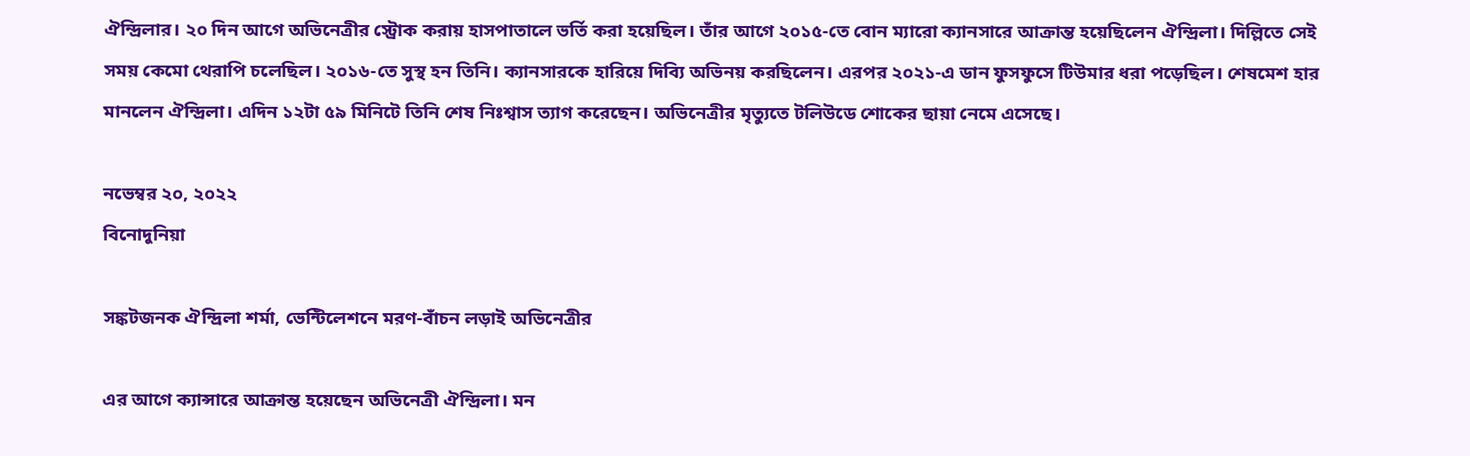ঐন্দ্রিলার। ২০ দিন আগে অভিনেত্রীর স্ট্রোক করায় হাসপাতালে ভর্তি করা হয়েছিল। তাঁর আগে ২০১৫-তে বোন ম্যারো ক্যানসারে আক্রান্ত হয়েছিলেন ঐন্দ্রিলা। দিল্লিতে সেই সময় কেমো থেরাপি চলেছিল। ২০১৬-তে সুস্থ হন তিনি। ক্যানসারকে হারিয়ে দিব্যি অভিনয় করছিলেন। এরপর ২০২১-এ ডান ফুসফুসে টিউমার ধরা পড়েছিল। শেষমেশ হার মানলেন ঐন্দ্রিলা। এদিন ১২টা ৫৯ মিনিটে তিনি শেষ নিঃশ্বাস ত্যাগ করেছেন। অভিনেত্রীর মৃত্যুতে টলিউডে শোকের ছায়া নেমে এসেছে।

নভেম্বর ২০, ২০২২
বিনোদুনিয়া

সঙ্কটজনক ঐন্দ্রিলা শর্মা, ভেন্টিলেশনে মরণ-বাঁচন লড়াই অভিনেত্রীর

এর আগে ক্যান্সারে আক্রান্ত হয়েছেন অভিনেত্রী ঐন্দ্রিলা। মন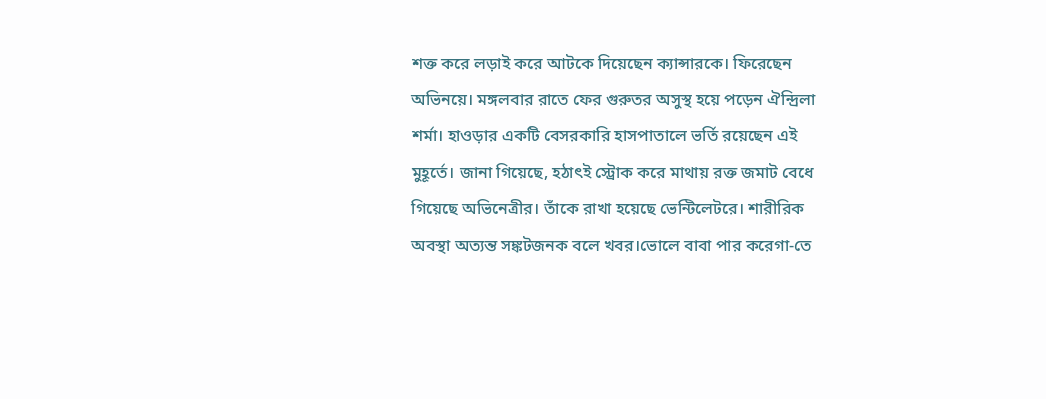শক্ত করে লড়াই করে আটকে দিয়েছেন ক্যান্সারকে। ফিরেছেন অভিনয়ে। মঙ্গলবার রাতে ফের গুরুতর অসুস্থ হয়ে পড়েন ঐন্দ্রিলা শর্মা। হাওড়ার একটি বেসরকারি হাসপাতালে ভর্তি রয়েছেন এই মুহূর্তে। জানা গিয়েছে, হঠাৎই স্ট্রোক করে মাথায় রক্ত জমাট বেধে গিয়েছে অভিনেত্রীর। তাঁকে রাখা হয়েছে ভেন্টিলেটরে। শারীরিক অবস্থা অত্যন্ত সঙ্কটজনক বলে খবর।ভোলে বাবা পার করেগা-তে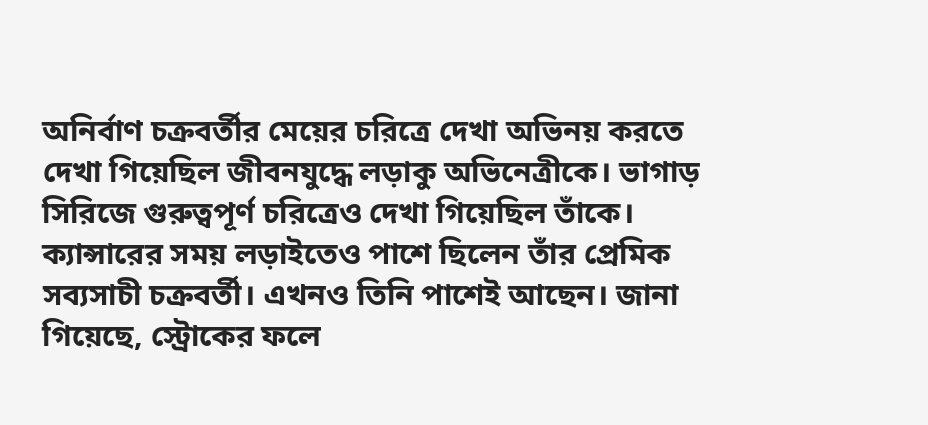অনির্বাণ চক্রবর্তীর মেয়ের চরিত্রে দেখা অভিনয় করতে দেখা গিয়েছিল জীবনযুদ্ধে লড়াকু অভিনেত্রীকে। ভাগাড় সিরিজে গুরুত্বপূর্ণ চরিত্রেও দেখা গিয়েছিল তাঁকে। ক্যান্সারের সময় লড়াইতেও পাশে ছিলেন তাঁর প্রেমিক সব্যসাচী চক্রবর্তী। এখনও তিনি পাশেই আছেন। জানা গিয়েছে, স্ট্রোকের ফলে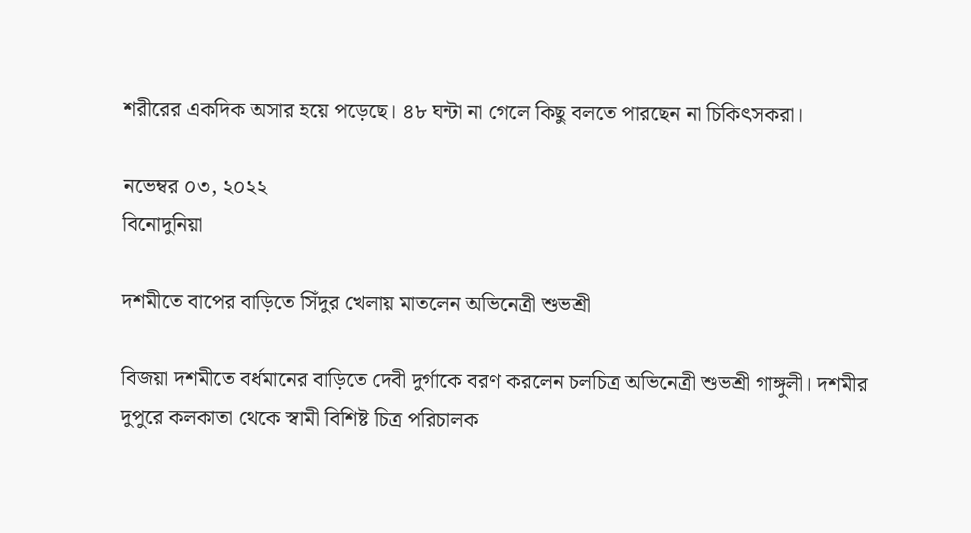শরীরের একদিক অসার হয়ে পড়েছে। ৪৮ ঘন্টা না গেলে কিছু বলতে পারছেন না চিকিৎসকরা।

নভেম্বর ০৩, ২০২২
বিনোদুনিয়া

দশমীতে বাপের বাড়িতে সিঁদুর খেলায় মাতলেন অভিনেত্রী শুভশ্রী

বিজয়া দশমীতে বর্ধমানের বাড়িতে দেবী দুর্গাকে বরণ করলেন চলচিত্র অভিনেত্রী শুভশ্রী গাঙ্গুলী। দশমীর দুপুরে কলকাতা থেকে স্বামী বিশিষ্ট চিত্র পরিচালক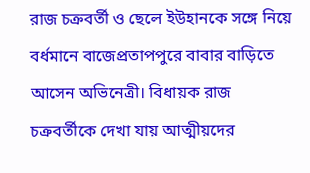রাজ চক্রবর্তী ও ছেলে ইউহানকে সঙ্গে নিয়ে বর্ধমানে বাজেপ্রতাপপুরে বাবার বাড়িতে আসেন অভিনেত্রী। বিধায়ক রাজ চক্রবর্তীকে দেখা যায় আত্মীয়দের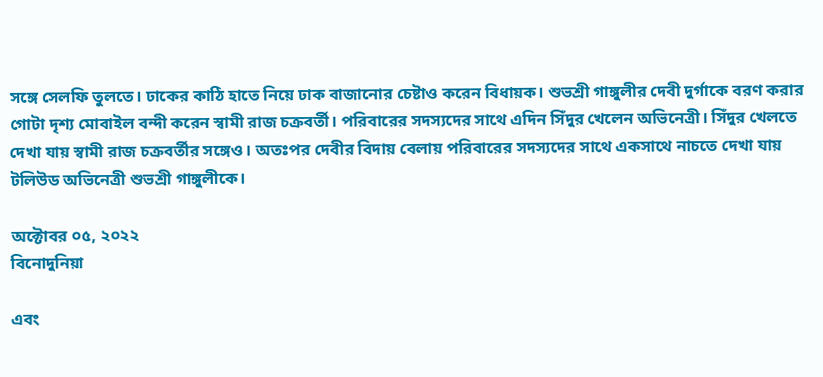সঙ্গে সেলফি তুলতে। ঢাকের কাঠি হাতে নিয়ে ঢাক বাজানোর চেষ্টাও করেন বিধায়ক। শুভশ্রী গাঙ্গুলীর দেবী দুর্গাকে বরণ করার গোটা দৃশ্য মোবাইল বন্দী করেন স্বামী রাজ চক্রবর্তী। পরিবারের সদস্যদের সাথে এদিন সিঁদুর খেলেন অভিনেত্রী। সিঁদুর খেলতে দেখা যায় স্বামী রাজ চক্রবর্তীর সঙ্গেও। অতঃপর দেবীর বিদায় বেলায় পরিবারের সদস্যদের সাথে একসাথে নাচতে দেখা যায় টলিউড অভিনেত্রী শুভশ্রী গাঙ্গুলীকে।

অক্টোবর ০৫, ২০২২
বিনোদুনিয়া

এবং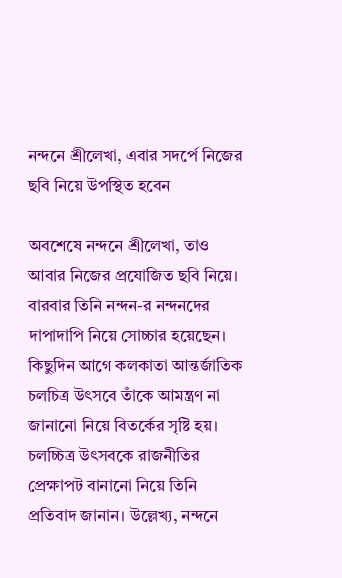নন্দনে শ্রীলেখা, এবার সদর্পে নিজের ছবি নিয়ে উপস্থিত হবেন

অবশেষে নন্দনে শ্রীলেখা, তাও আবার নিজের প্রযোজিত ছবি নিয়ে। বারবার তিনি নন্দন-র নন্দনদের দাপাদাপি নিয়ে সোচ্চার হয়েছেন। কিছুদিন আগে কলকাতা আন্তর্জাতিক চলচিত্র উৎসবে তাঁকে আমন্ত্রণ না জানানো নিয়ে বিতর্কের সৃষ্টি হয়। চলচ্চিত্র উৎসবকে রাজনীতির প্রেক্ষাপট বানানো নিয়ে তিনি প্রতিবাদ জানান। উল্লেখ্য, নন্দনে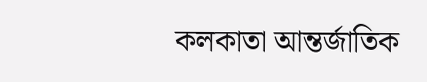কলকাতা আন্তর্জাতিক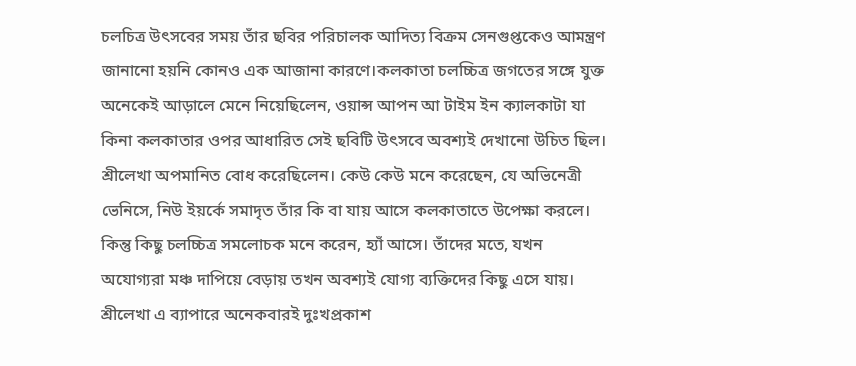চলচিত্র উৎসবের সময় তাঁর ছবির পরিচালক আদিত্য বিক্রম সেনগুপ্তকেও আমন্ত্রণ জানানো হয়নি কোনও এক আজানা কারণে।কলকাতা চলচ্চিত্র জগতের সঙ্গে যুক্ত অনেকেই আড়ালে মেনে নিয়েছিলেন, ওয়ান্স আপন আ টাইম ইন ক্যালকাটা যা কিনা কলকাতার ওপর আধারিত সেই ছবিটি উৎসবে অবশ্যই দেখানো উচিত ছিল। শ্রীলেখা অপমানিত বোধ করেছিলেন। কেউ কেউ মনে করেছেন, যে অভিনেত্রী ভেনিসে, নিউ ইয়র্কে সমাদৃত তাঁর কি বা যায় আসে কলকাতাতে উপেক্ষা করলে। কিন্তু কিছু চলচ্চিত্র সমলোচক মনে করেন, হ্যাঁ আসে। তাঁদের মতে, যখন অযোগ্যরা মঞ্চ দাপিয়ে বেড়ায় তখন অবশ্যই যোগ্য ব্যক্তিদের কিছু এসে যায়। শ্রীলেখা এ ব্যাপারে অনেকবারই দুঃখপ্রকাশ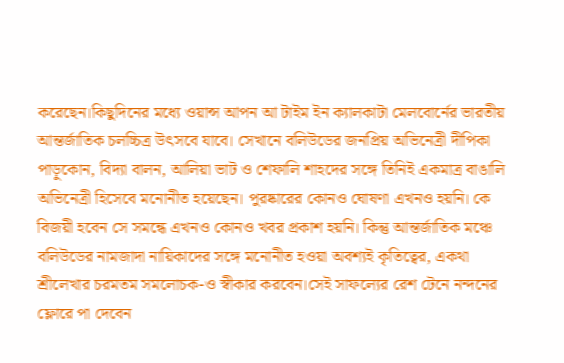করেছেন।কিছুদিনের মধ্যে ওয়ান্স আপন আ টাইম ইন ক্যালকাটা মেলবোর্নের ভারতীয় আন্তর্জাতিক চলচ্চিত্র উৎসবে যাবে। সেখানে বলিউডের জনপ্রিয় অভিনেত্রী দীপিকা পাড়ুকোন, বিদ্যা বালন, আলিয়া ভাট ও শেফালি শাহদের সঙ্গে তিনিই একমাত্র বাঙালি অভিনেত্রী হিসেবে মনোনীত হয়েছেন। পুরষ্কারের কোনও ঘোষণা এখনও হয়নি। কে বিজয়ী হবেন সে সমন্ধে এখনও কোনও খবর প্রকাশ হয়নি। কিন্তু আন্তর্জাতিক মঞ্চে বলিউডের নামজাদা নায়িকাদের সঙ্গে মনোনীত হওয়া অবশ্যই কৃতিত্বের, একথা শ্রীলেখার চরমতম সমলোচক-ও স্বীকার করবেন।সেই সাফল্যের রেশ টেনে নন্দনের ফ্লোরে পা দেবেন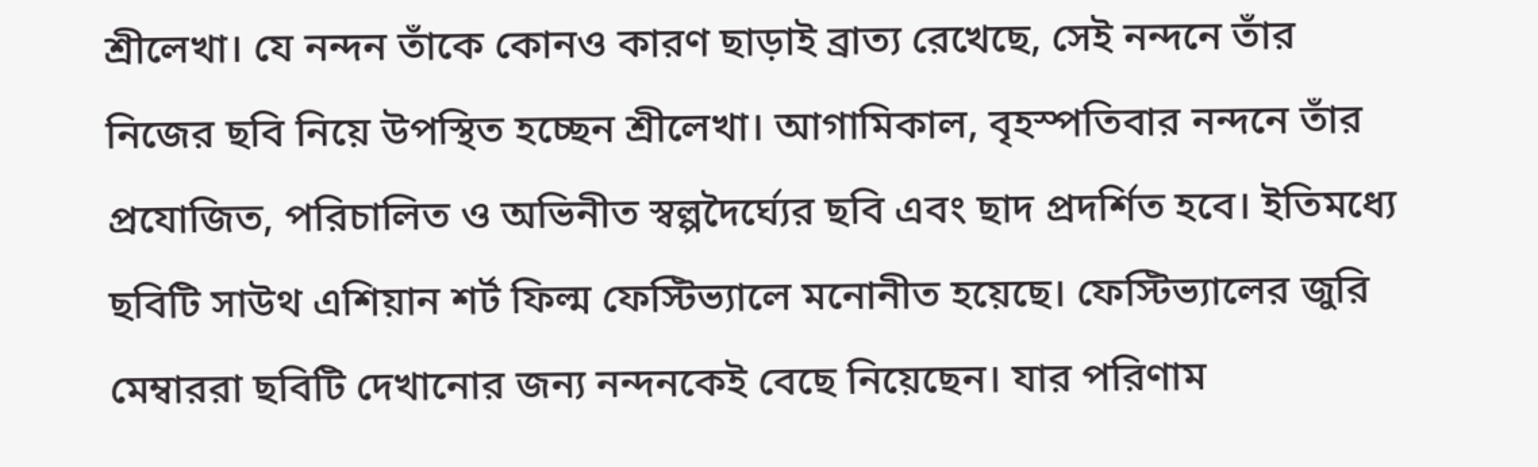শ্রীলেখা। যে নন্দন তাঁকে কোনও কারণ ছাড়াই ব্রাত্য রেখেছে, সেই নন্দনে তাঁর নিজের ছবি নিয়ে উপস্থিত হচ্ছেন শ্রীলেখা। আগামিকাল, বৃহস্পতিবার নন্দনে তাঁর প্রযোজিত, পরিচালিত ও অভিনীত স্বল্পদৈর্ঘ্যের ছবি এবং ছাদ প্রদর্শিত হবে। ইতিমধ্যে ছবিটি সাউথ এশিয়ান শর্ট ফিল্ম ফেস্টিভ্যালে মনোনীত হয়েছে। ফেস্টিভ্যালের জুরি মেম্বাররা ছবিটি দেখানোর জন্য নন্দনকেই বেছে নিয়েছেন। যার পরিণাম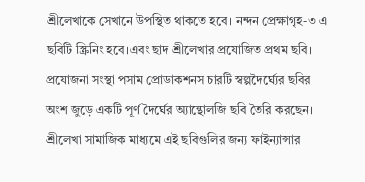শ্রীলেখাকে সেখানে উপস্থিত থাকতে হবে। নন্দন প্রেক্ষাগৃহ-৩ এ ছবিটি স্ক্রিনিং হবে।এবং ছাদ শ্রীলেখার প্রযোজিত প্রথম ছবি। প্রযোজনা সংস্থা পসাম প্রোডাকশনস চারটি স্বল্পদৈর্ঘ্যের ছবির অংশ জুড়ে একটি পূর্ণ দৈর্ঘের অ্যান্থোলজি ছবি তৈরি করছেন। শ্রীলেখা সামাজিক মাধ্যমে এই ছবিগুলির জন্য ফাইন্যান্সার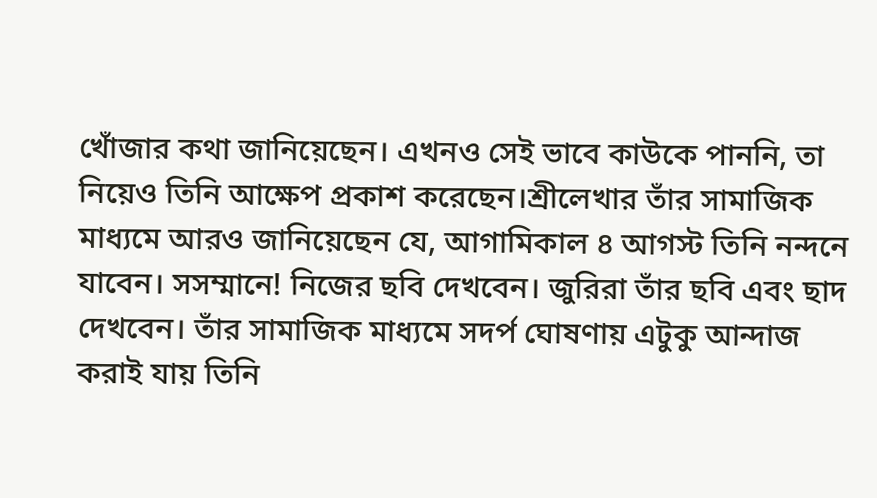খোঁজার কথা জানিয়েছেন। এখনও সেই ভাবে কাউকে পাননি, তা নিয়েও তিনি আক্ষেপ প্রকাশ করেছেন।শ্রীলেখার তাঁর সামাজিক মাধ্যমে আরও জানিয়েছেন যে, আগামিকাল ৪ আগস্ট তিনি নন্দনে যাবেন। সসম্মানে! নিজের ছবি দেখবেন। জুরিরা তাঁর ছবি এবং ছাদ দেখবেন। তাঁর সামাজিক মাধ্যমে সদর্প ঘোষণায় এটুকু আন্দাজ করাই যায় তিনি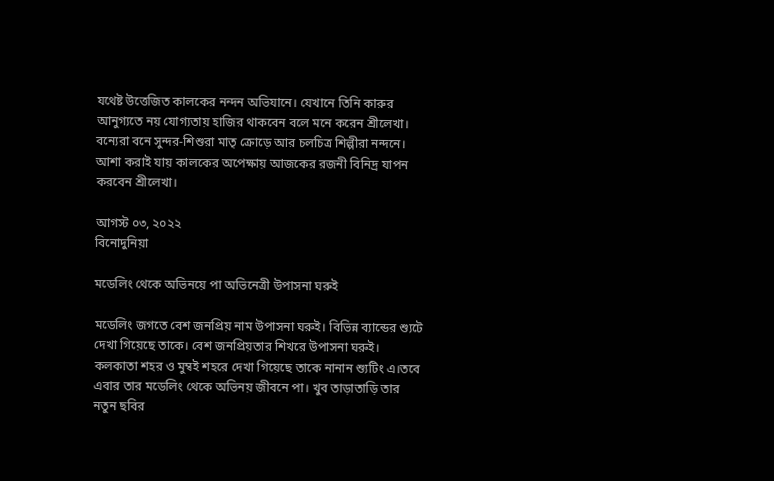যথেষ্ট উত্তেজিত কালকের নন্দন অভিযানে। যেখানে তিনি কারুর আনুগ্যতে নয় যোগ্যতায় হাজির থাকবেন বলে মনে করেন শ্রীলেখা। বন্যেরা বনে সুন্দর-শিশুরা মাতৃ ক্রোড়ে আর চলচিত্র শিল্পীরা নন্দনে। আশা করাই যায় কালকের অপেক্ষায় আজকের রজনী বিনিদ্র যাপন করবেন শ্রীলেখা।

আগস্ট ০৩, ২০২২
বিনোদুনিয়া

মডেলিং থেকে অভিনয়ে পা অভিনেত্রী উপাসনা ঘরুই

মডেলিং জগতে বেশ জনপ্রিয় নাম উপাসনা ঘরুই। বিভিন্ন ব্যান্ডের শ্যুটে দেখা গিয়েছে তাকে। বেশ জনপ্রিয়তার শিখরে উপাসনা ঘরুই। কলকাতা শহর ও মুম্বই শহরে দেখা গিয়েছে তাকে নানান শ্যুটিং এ।তবে এবার তার মডেলিং থেকে অভিনয় জীবনে পা। খুব তাড়াতাড়ি তার নতুন ছবির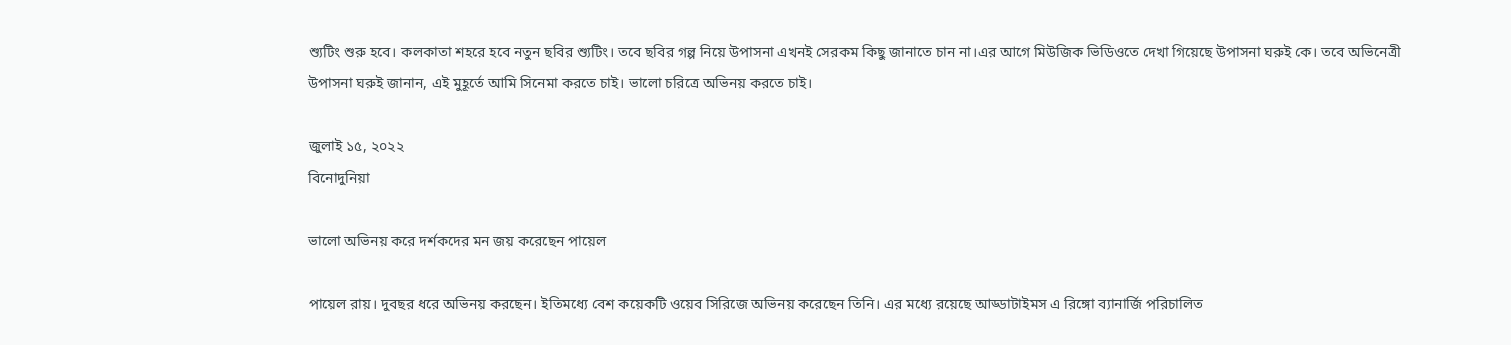শ্যুটিং শুরু হবে। কলকাতা শহরে হবে নতুন ছবির শ্যুটিং। তবে ছবির গল্প নিয়ে উপাসনা এখনই সেরকম কিছু জানাতে চান না।এর আগে মিউজিক ভিডিওতে দেখা গিয়েছে উপাসনা ঘরুই কে। তবে অভিনেত্রী উপাসনা ঘরুই জানান, এই মুহূর্তে আমি সিনেমা করতে চাই। ভালো চরিত্রে অভিনয় করতে চাই।

জুলাই ১৫, ২০২২
বিনোদুনিয়া

ভালো অভিনয় করে দর্শকদের মন জয় করেছেন পায়েল

পায়েল রায়। দুবছর ধরে অভিনয় করছেন। ইতিমধ্যে বেশ কয়েকটি ওয়েব সিরিজে অভিনয় করেছেন তিনি। এর মধ্যে রয়েছে আড্ডাটাইমস এ রিঙ্গো ব্যানার্জি পরিচালিত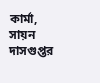কার্মা, সায়ন দাসগুপ্তর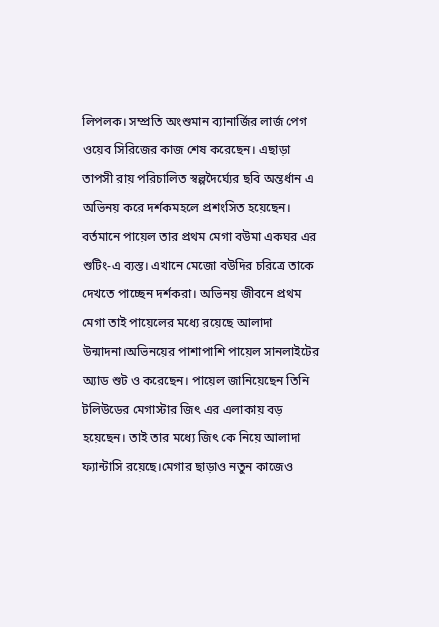লিপলক। সম্প্রতি অংশুমান ব্যানার্জির লার্জ পেগ ওয়েব সিরিজের কাজ শেষ করেছেন। এছাড়া তাপসী রায় পরিচালিত স্বল্পদৈর্ঘ্যের ছবি অন্তর্ধান এ অভিনয় করে দর্শকমহলে প্রশংসিত হয়েছেন। বর্তমানে পায়েল তার প্রথম মেগা বউমা একঘর এর শুটিং-এ ব্যস্ত। এখানে মেজো বউদির চরিত্রে তাকে দেখতে পাচ্ছেন দর্শকরা। অভিনয় জীবনে প্রথম মেগা তাই পায়েলের মধ্যে রয়েছে আলাদা উন্মাদনা।অভিনয়ের পাশাপাশি পায়েল সানলাইটের অ্যাড শুট ও করেছেন। পায়েল জানিয়েছেন তিনি টলিউডের মেগাস্টার জিৎ এর এলাকায় বড় হয়েছেন। তাই তার মধ্যে জিৎ কে নিয়ে আলাদা ফ্যান্টাসি রয়েছে।মেগার ছাড়াও নতুন কাজেও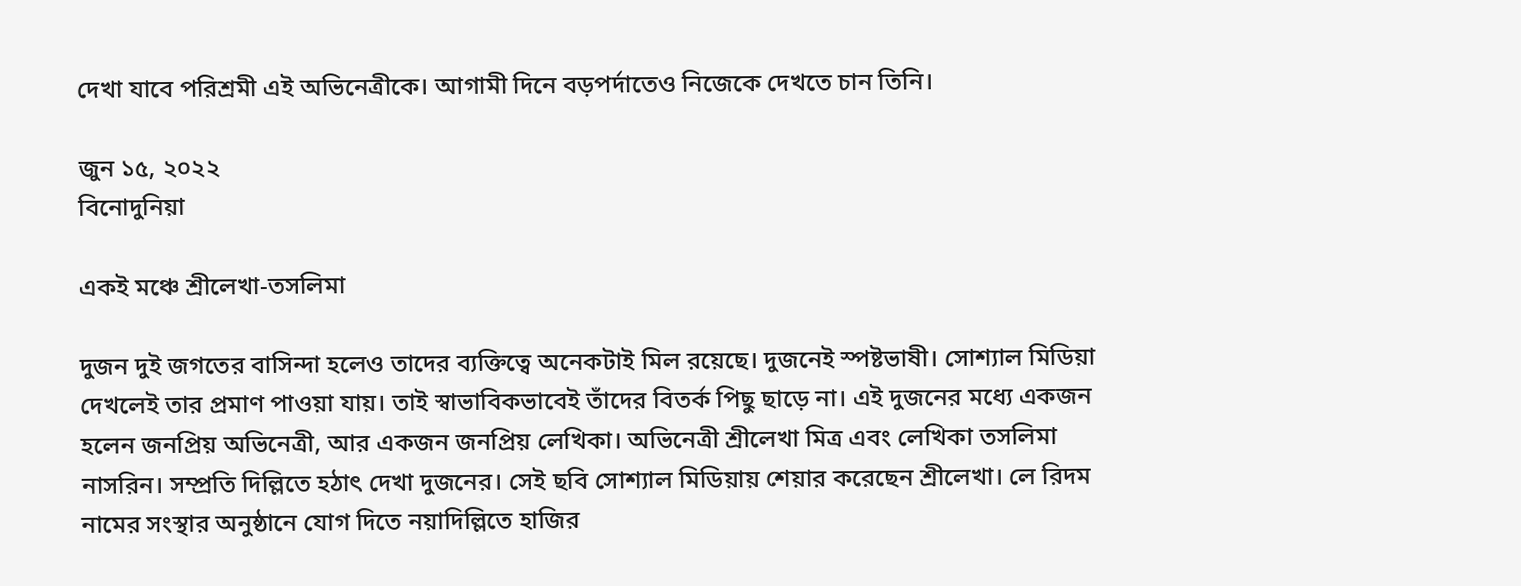দেখা যাবে পরিশ্রমী এই অভিনেত্রীকে। আগামী দিনে বড়পর্দাতেও নিজেকে দেখতে চান তিনি।

জুন ১৫, ২০২২
বিনোদুনিয়া

একই মঞ্চে শ্রীলেখা-তসলিমা

দুজন দুই জগতের বাসিন্দা হলেও তাদের ব্যক্তিত্বে অনেকটাই মিল রয়েছে। দুজনেই স্পষ্টভাষী। সোশ্যাল মিডিয়া দেখলেই তার প্রমাণ পাওয়া যায়। তাই স্বাভাবিকভাবেই তাঁদের বিতর্ক পিছু ছাড়ে না। এই দুজনের মধ্যে একজন হলেন জনপ্রিয় অভিনেত্রী, আর একজন জনপ্রিয় লেখিকা। অভিনেত্রী শ্রীলেখা মিত্র এবং লেখিকা তসলিমা নাসরিন। সম্প্রতি দিল্লিতে হঠাৎ দেখা দুজনের। সেই ছবি সোশ্যাল মিডিয়ায় শেয়ার করেছেন শ্রীলেখা। লে রিদম নামের সংস্থার অনুষ্ঠানে যোগ দিতে নয়াদিল্লিতে হাজির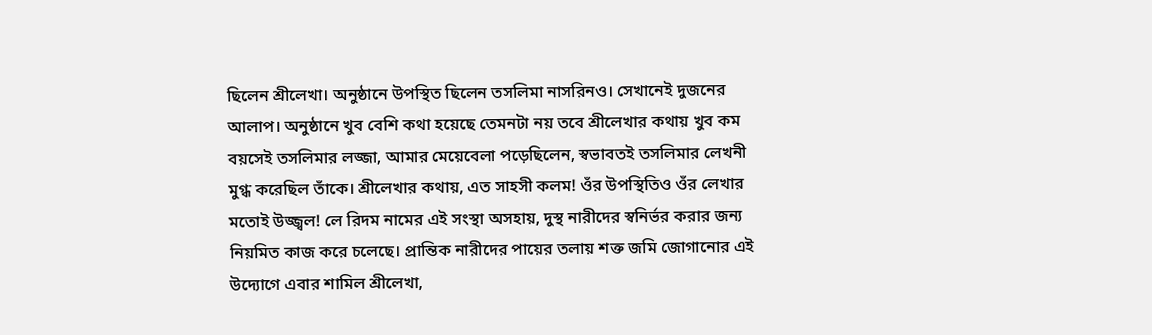ছিলেন শ্রীলেখা। অনুষ্ঠানে উপস্থিত ছিলেন তসলিমা নাসরিনও। সেখানেই দুজনের আলাপ। অনুষ্ঠানে খুব বেশি কথা হয়েছে তেমনটা নয় তবে শ্রীলেখার কথায় খুব কম বয়সেই তসলিমার লজ্জা, আমার মেয়েবেলা পড়েছিলেন, স্বভাবতই তসলিমার লেখনী মুগ্ধ করেছিল তাঁকে। শ্রীলেখার কথায়, এত সাহসী কলম! ওঁর উপস্থিতিও ওঁর লেখার মতোই উজ্জ্বল! লে রিদম নামের এই সংস্থা অসহায়, দুস্থ নারীদের স্বনির্ভর করার জন্য নিয়মিত কাজ করে চলেছে। প্রান্তিক নারীদের পায়ের তলায় শক্ত জমি জোগানোর এই উদ্যোগে এবার শামিল শ্রীলেখা,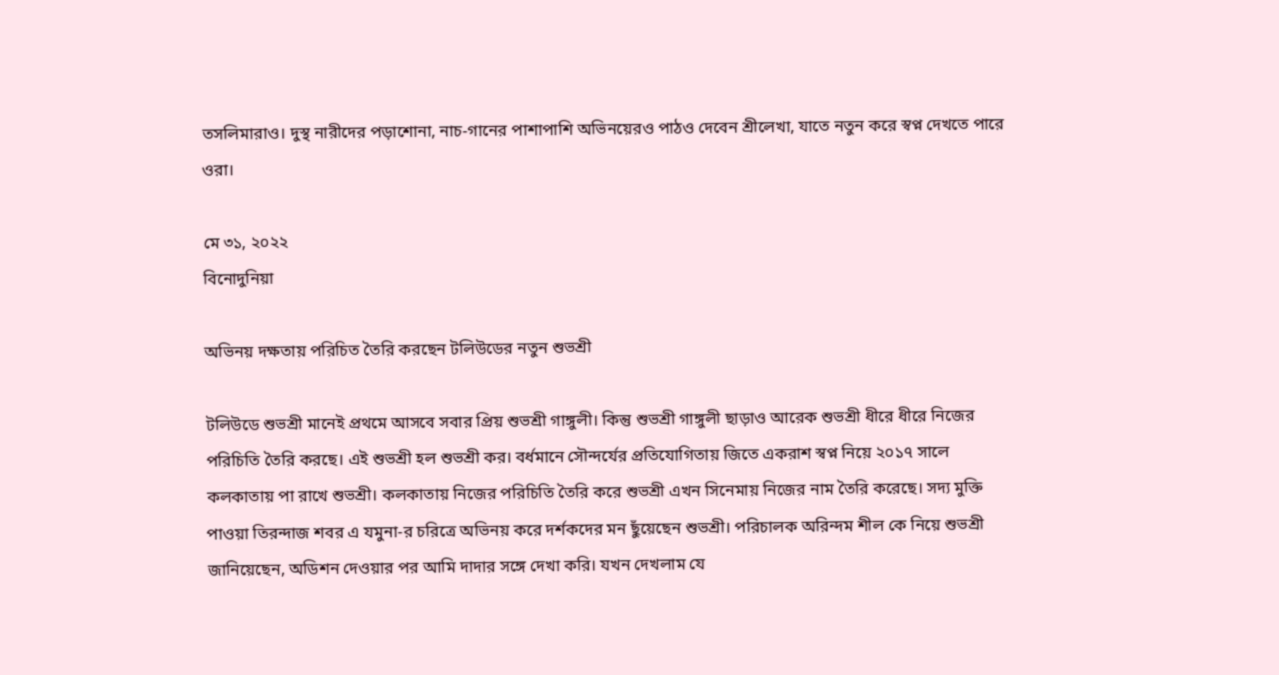তসলিমারাও। দুস্থ নারীদের পড়াশোনা, নাচ-গানের পাশাপাশি অভিনয়েরও পাঠও দেবেন শ্রীলেখা, যাতে নতুন করে স্বপ্ন দেখতে পারে ওরা।

মে ৩১, ২০২২
বিনোদুনিয়া

অভিনয় দক্ষতায় পরিচিত তৈরি করছেন টলিউডের নতুন শুভশ্রী

টলিউডে শুভশ্রী মানেই প্রথমে আসবে সবার প্রিয় শুভশ্রী গাঙ্গুলী। কিন্তু শুভশ্রী গাঙ্গুলী ছাড়াও আরেক শুভশ্রী ধীরে ধীরে নিজের পরিচিতি তৈরি করছে। এই শুভশ্রী হল শুভশ্রী কর। বর্ধমানে সৌন্দর্যের প্রতিযোগিতায় জিতে একরাশ স্বপ্ন নিয়ে ২০১৭ সালে কলকাতায় পা রাখে শুভশ্রী। কলকাতায় নিজের পরিচিতি তৈরি করে শুভশ্রী এখন সিনেমায় নিজের নাম তৈরি করেছে। সদ্য মুক্তি পাওয়া তিরন্দাজ শবর এ যমুনা-র চরিত্রে অভিনয় করে দর্শকদের মন ছুঁয়েছেন শুভশ্রী। পরিচালক অরিন্দম শীল কে নিয়ে শুভশ্রী জানিয়েছেন, অডিশন দেওয়ার পর আমি দাদার সঙ্গে দেখা করি। যখন দেখলাম যে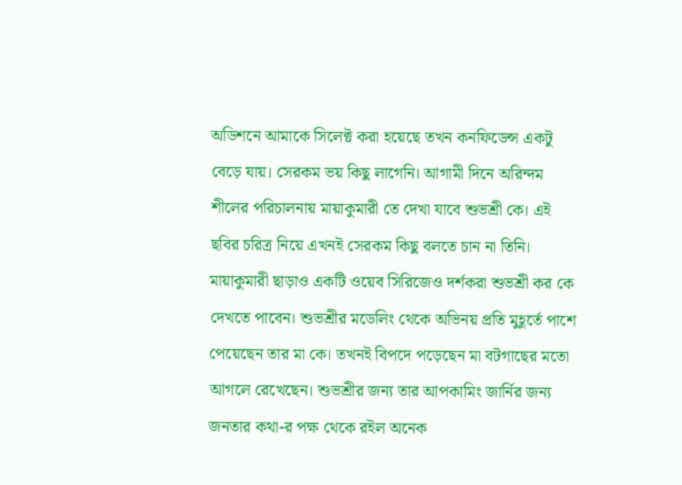অডিশনে আমাকে সিলেক্ট করা হয়েছে তখন কনফিডেন্স একটু বেড়ে যায়। সেরকম ভয় কিছু লাগেনি। আগামী দিনে অরিন্দম শীলের পরিচালনায় মায়াকুমারী তে দেখা যাবে শুভশ্রী কে। এই ছবির চরিত্র নিয়ে এখনই সেরকম কিছু বলতে চান না তিনি। মায়াকুমারী ছাড়াও একটি ওয়েব সিরিজেও দর্শকরা শুভশ্রী কর কে দেখতে পাবেন। শুভশ্রীর মডেলিং থেকে অভিনয় প্রতি মুহূর্তে পাশে পেয়েছেন তার মা কে। তখনই বিপদে পড়েছেন মা বটগাছের মতো আগলে রেখেছেন। শুভশ্রীর জন্য তার আপকামিং জার্নির জন্য জনতার কথা-র পক্ষ থেকে রইল অনেক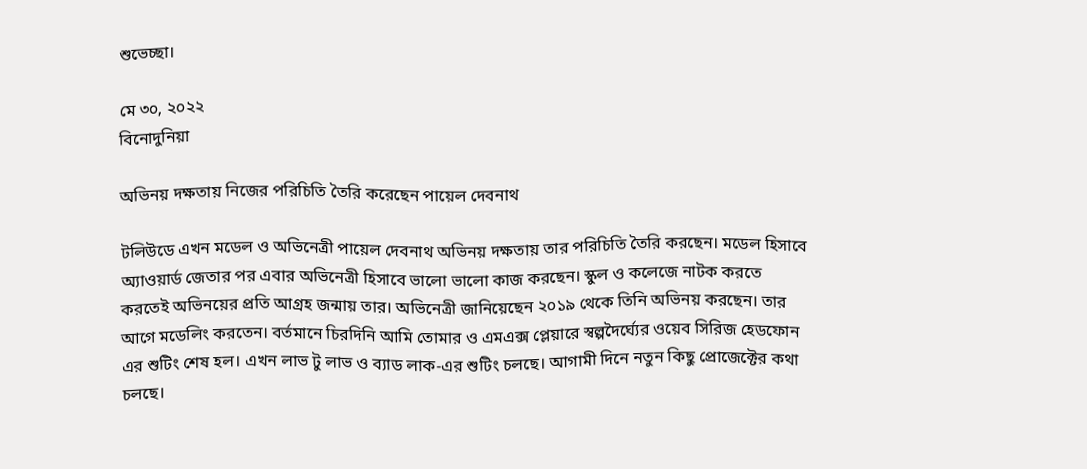শুভেচ্ছা।

মে ৩০, ২০২২
বিনোদুনিয়া

অভিনয় দক্ষতায় নিজের পরিচিতি তৈরি করেছেন পায়েল দেবনাথ

টলিউডে এখন মডেল ও অভিনেত্রী পায়েল দেবনাথ অভিনয় দক্ষতায় তার পরিচিতি তৈরি করছেন। মডেল হিসাবে অ্যাওয়ার্ড জেতার পর এবার অভিনেত্রী হিসাবে ভালো ভালো কাজ করছেন। স্কুল ও কলেজে নাটক করতে করতেই অভিনয়ের প্রতি আগ্রহ জন্মায় তার। অভিনেত্রী জানিয়েছেন ২০১৯ থেকে তিনি অভিনয় করছেন। তার আগে মডেলিং করতেন। বর্তমানে চিরদিনি আমি তোমার ও এমএক্স প্লেয়ারে স্বল্পদৈর্ঘ্যের ওয়েব সিরিজ হেডফোন এর শুটিং শেষ হল। এখন লাভ টু লাভ ও ব্যাড লাক-এর শুটিং চলছে। আগামী দিনে নতুন কিছু প্রোজেক্টের কথা চলছে।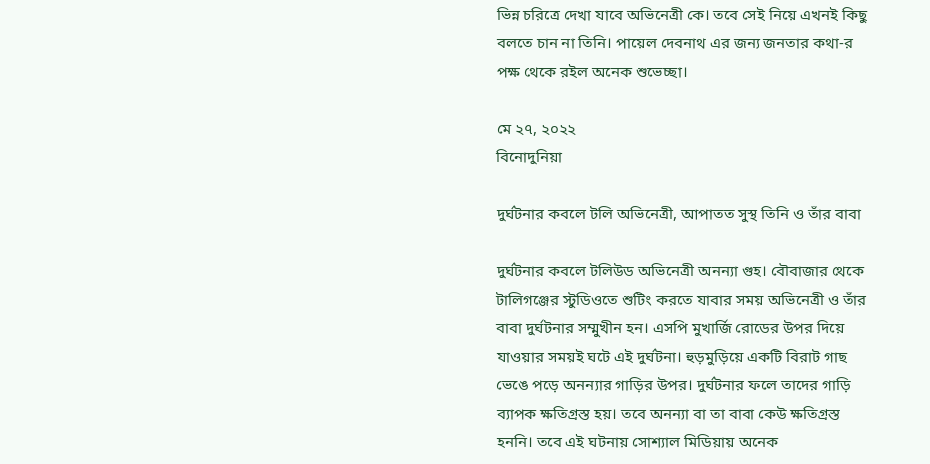ভিন্ন চরিত্রে দেখা যাবে অভিনেত্রী কে। তবে সেই নিয়ে এখনই কিছু বলতে চান না তিনি। পায়েল দেবনাথ এর জন্য জনতার কথা-র পক্ষ থেকে রইল অনেক শুভেচ্ছা।

মে ২৭, ২০২২
বিনোদুনিয়া

দুর্ঘটনার কবলে টলি অভিনেত্রী, আপাতত সুস্থ তিনি ও তাঁর বাবা

দুর্ঘটনার কবলে টলিউড অভিনেত্রী অনন্যা গুহ। বৌবাজার থেকে টালিগঞ্জের স্টুডিওতে শুটিং করতে যাবার সময় অভিনেত্রী ও তাঁর বাবা দুর্ঘটনার সম্মুখীন হন। এসপি মুখার্জি রোডের উপর দিয়ে যাওয়ার সময়ই ঘটে এই দুর্ঘটনা। হুড়মুড়িয়ে একটি বিরাট গাছ ভেঙে পড়ে অনন্যার গাড়ির উপর। দুর্ঘটনার ফলে তাদের গাড়ি ব্যাপক ক্ষতিগ্রস্ত হয়। তবে অনন্যা বা তা বাবা কেউ ক্ষতিগ্রস্ত হননি। তবে এই ঘটনায় সোশ্যাল মিডিয়ায় অনেক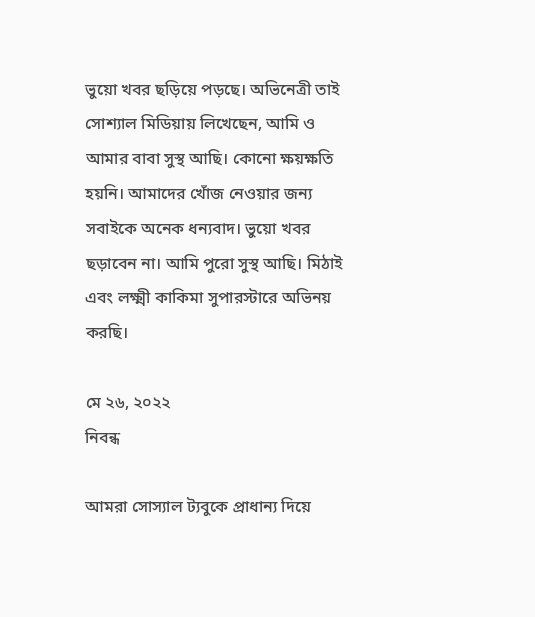ভুয়ো খবর ছড়িয়ে পড়ছে। অভিনেত্রী তাই সোশ্যাল মিডিয়ায় লিখেছেন, আমি ও আমার বাবা সুস্থ আছি। কোনো ক্ষয়ক্ষতি হয়নি। আমাদের খোঁজ নেওয়ার জন্য সবাইকে অনেক ধন্যবাদ। ভুয়ো খবর ছড়াবেন না। আমি পুরো সুস্থ আছি। মিঠাই এবং লক্ষ্মী কাকিমা সুপারস্টারে অভিনয় করছি।

মে ২৬, ২০২২
নিবন্ধ

আমরা সোস্যাল ট্যবুকে প্রাধান্য দিয়ে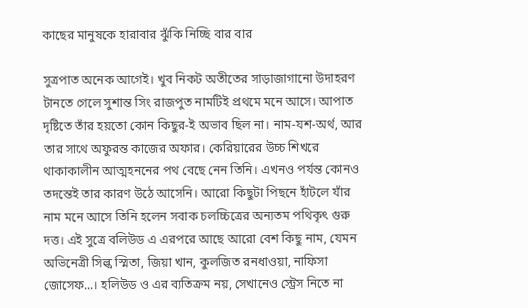কাছের মানুষকে হারাবার ঝুঁকি নিচ্ছি বার বার

সুত্রপাত অনেক আগেই। খুব নিকট অতীতের সাড়াজাগানো উদাহরণ টানতে গেলে সুশান্ত সিং রাজপুত নামটিই প্রথমে মনে আসে। আপাত দৃষ্টিতে তাঁর হয়তো কোন কিছুর-ই অভাব ছিল না। নাম-যশ-অর্থ, আর তার সাথে অফুরন্ত কাজের অফার। কেরিয়ারের উচ্চ শিখরে থাকাকালীন আত্মহননের পথ বেছে নেন তিনি। এখনও পর্যন্ত কোনও তদন্তেই তার কারণ উঠে আসেনি। আরো কিছুটা পিছনে হাঁটলে যাঁর নাম মনে আসে তিনি হলেন সবাক চলচ্চিত্রের অন্যতম পথিকৃৎ গুরু দত্ত। এই সুত্রে বলিউড এ এরপরে আছে আরো বেশ কিছু নাম, যেমন অভিনেত্রী সিল্ক স্মিতা, জিয়া খান, কুলজিত রনধাওয়া, নাফিসা জোসেফ...। হলিউড ও এর ব্যতিক্রম নয়, সেখানেও স্ট্রেস নিতে না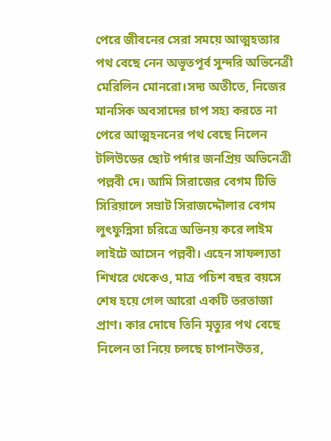পেরে জীবনের সেরা সময়ে আত্মহত্যার পথ বেছে নেন অভূতপূর্ব সুন্দরি অভিনেত্রী মেরিলিন মোনরো।সদ্য অতীতে, নিজের মানসিক অবসাদের চাপ সহ্য করতে না পেরে আত্মহননের পথ বেছে নিলেন টলিউডের ছোট পর্দার জনপ্রিয় অভিনেত্রী পল্লবী দে। আমি সিরাজের বেগম টিভি সিরিয়ালে সম্রাট সিরাজদ্দৌলার বেগম লুৎফুন্নিসা চরিত্রে অভিনয় করে লাইম লাইটে আসেন পল্লবী। এহেন সাফল্যতা শিখরে থেকেও, মাত্র পচিশ বছর বয়সে শেষ হয়ে গেল আরো একটি তরতাজা প্রাণ। কার দোষে তিনি মৃত্যুর পথ বেছে নিলেন তা নিয়ে চলছে চাপানউতর,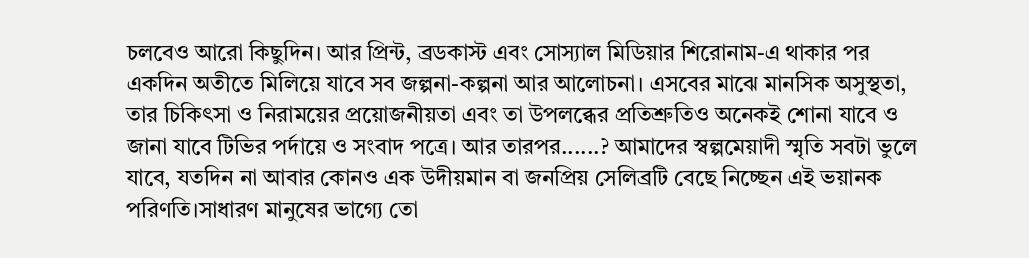চলবেও আরো কিছুদিন। আর প্রিন্ট, ব্রডকাস্ট এবং সোস্যাল মিডিয়ার শিরোনাম-এ থাকার পর একদিন অতীতে মিলিয়ে যাবে সব জল্পনা-কল্পনা আর আলোচনা। এসবের মাঝে মানসিক অসুস্থতা, তার চিকিৎসা ও নিরাময়ের প্রয়োজনীয়তা এবং তা উপলব্ধের প্রতিশ্রুতিও অনেকই শোনা যাবে ও জানা যাবে টিভির পর্দায়ে ও সংবাদ পত্রে। আর তারপর......? আমাদের স্বল্পমেয়াদী স্মৃতি সবটা ভুলে যাবে, যতদিন না আবার কোনও এক উদীয়মান বা জনপ্রিয় সেলিব্রটি বেছে নিচ্ছেন এই ভয়ানক পরিণতি।সাধারণ মানুষের ভাগ্যে তো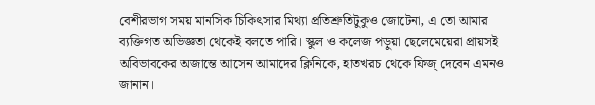বেশীরভাগ সময় মানসিক চিকিৎসার মিথ্যা প্রতিশ্রুতিটুকুও জোটেনা, এ তো আমার ব্যক্তিগত অভিজ্ঞতা থেকেই বলতে পারি। স্কুল ও কলেজ পড়ুয়া ছেলেমেয়েরা প্রায়সই অবিভাবকের অজান্তে আসেন আমাদের ক্লিনিকে, হাতখরচ থেকে ফিজ্ দেবেন এমনও জানান।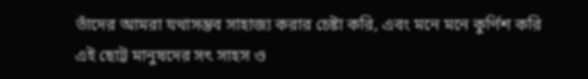তাঁদের আমরা যথাসম্ভব সাহাজ্য করার চেষ্টা করি, এবং মনে মনে কুর্ণিশ করি এই ছোট্ট মানুষদের সৎ সাহস ও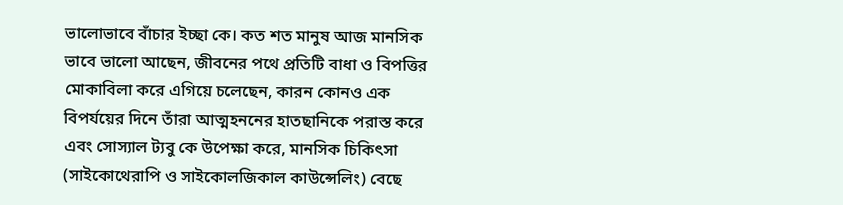ভালোভাবে বাঁচার ইচ্ছা কে। কত শত মানুষ আজ মানসিক ভাবে ভালো আছেন, জীবনের পথে প্রতিটি বাধা ও বিপত্তির মোকাবিলা করে এগিয়ে চলেছেন, কারন কোনও এক বিপর্যয়ের দিনে তাঁরা আত্মহননের হাতছানিকে পরাস্ত করে এবং সোস্যাল ট্যবু কে উপেক্ষা করে, মানসিক চিকিৎসা (সাইকোথেরাপি ও সাইকোলজিকাল কাউন্সেলিং) বেছে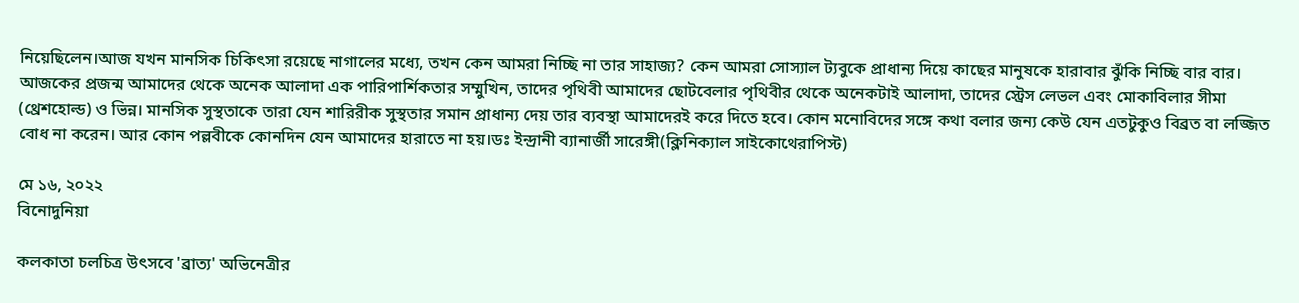নিয়েছিলেন।আজ যখন মানসিক চিকিৎসা রয়েছে নাগালের মধ্যে, তখন কেন আমরা নিচ্ছি না তার সাহাজ্য? কেন আমরা সোস্যাল ট্যবুকে প্রাধান্য দিয়ে কাছের মানুষকে হারাবার ঝুঁকি নিচ্ছি বার বার। আজকের প্রজন্ম আমাদের থেকে অনেক আলাদা এক পারিপার্শিকতার সম্মুখিন, তাদের পৃথিবী আমাদের ছোটবেলার পৃথিবীর থেকে অনেকটাই আলাদা, তাদের স্ট্রেস লেভল এবং মোকাবিলার সীমা (থ্রেশহোল্ড) ও ভিন্ন। মানসিক সুস্থতাকে তারা যেন শারিরীক সুস্থতার সমান প্রাধান্য দেয় তার ব্যবস্থা আমাদেরই করে দিতে হবে। কোন মনোবিদের সঙ্গে কথা বলার জন্য কেউ যেন এতটুকুও বিব্রত বা লজ্জিত বোধ না করেন। আর কোন পল্লবীকে কোনদিন যেন আমাদের হারাতে না হয়।ডঃ ইন্দ্রানী ব্যানার্জী সারেঙ্গী(ক্লিনিক্যাল সাইকোথেরাপিস্ট)

মে ১৬, ২০২২
বিনোদুনিয়া

কলকাতা চলচিত্র উৎসবে 'ব্রাত্য' অভিনেত্রীর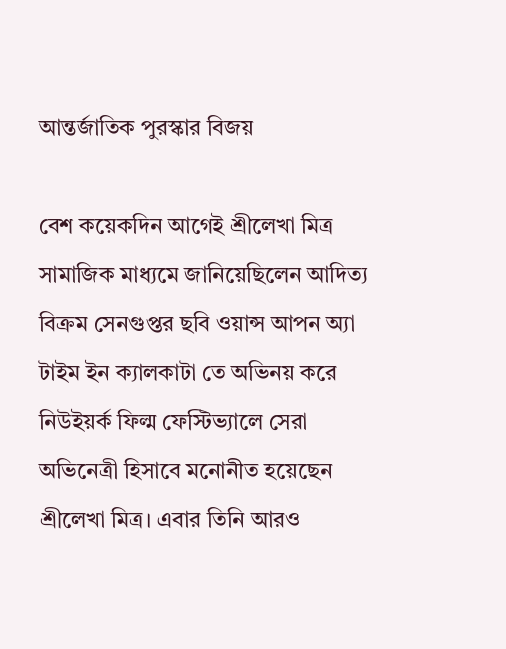আন্তর্জাতিক পুরস্কার বিজয়

বেশ কয়েকদিন আগেই শ্রীলেখা মিত্র সামাজিক মাধ্যমে জানিয়েছিলেন আদিত্য বিক্রম সেনগুপ্তর ছবি ওয়ান্স আপন অ্যা টাইম ইন ক্যালকাটা তে অভিনয় করে নিউইয়র্ক ফিল্ম ফেস্টিভ্যালে সেরা অভিনেত্রী হিসাবে মনোনীত হয়েছেন শ্রীলেখা মিত্র। এবার তিনি আরও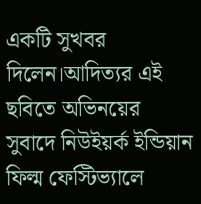একটি সুখবর দিলেন।আদিত্যর এই ছবিতে অভিনয়ের সুবাদে নিউইয়র্ক ইন্ডিয়ান ফিল্ম ফেস্টিভ্যালে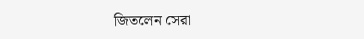জিতলেন সেরা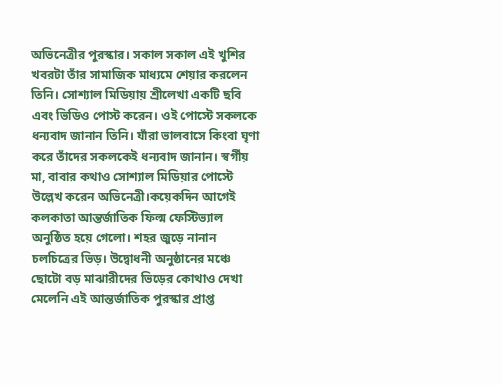অভিনেত্রীর পুরস্কার। সকাল সকাল এই খুশির খবরটা তাঁর সামাজিক মাধ্যমে শেয়ার করলেন তিনি। সোশ্যাল মিডিয়ায় শ্রীলেখা একটি ছবি এবং ভিডিও পোস্ট করেন। ওই পোস্টে সকলকে ধন্যবাদ জানান তিনি। যাঁরা ভালবাসে কিংবা ঘৃণা করে তাঁদের সকলকেই ধন্যবাদ জানান। স্বর্গীয় মা, বাবার কথাও সোশ্যাল মিডিয়ার পোস্টে উল্লেখ করেন অভিনেত্রী।কয়েকদিন আগেই কলকাতা আন্তর্জাতিক ফিল্ম ফেস্টিভ্যাল অনুষ্ঠিত হয়ে গেলো। শহর জুড়ে নানান চলচিত্রের ভিড়। উদ্বোধনী অনুষ্ঠানের মঞ্চে ছোটো বড় মাঝারীদের ভিড়ের কোথাও দেখা মেলেনি এই আন্তর্জাতিক পুরস্কার প্রাপ্ত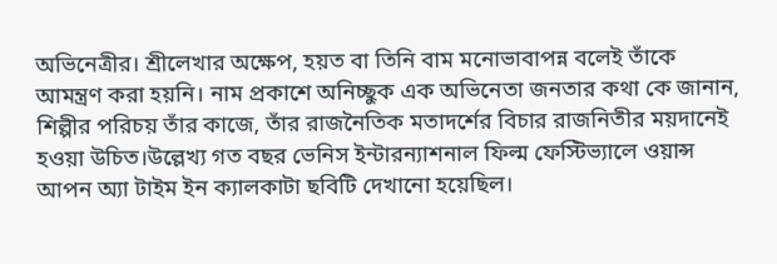অভিনেত্রীর। শ্রীলেখার অক্ষেপ, হয়ত বা তিনি বাম মনোভাবাপন্ন বলেই তাঁকে আমন্ত্রণ করা হয়নি। নাম প্রকাশে অনিচ্ছুক এক অভিনেতা জনতার কথা কে জানান, শিল্পীর পরিচয় তাঁর কাজে, তাঁর রাজনৈতিক মতাদর্শের বিচার রাজনিতীর ময়দানেই হওয়া উচিত।উল্লেখ্য গত বছর ভেনিস ইন্টারন্যাশনাল ফিল্ম ফেস্টিভ্যালে ওয়ান্স আপন অ্যা টাইম ইন ক্যালকাটা ছবিটি দেখানো হয়েছিল।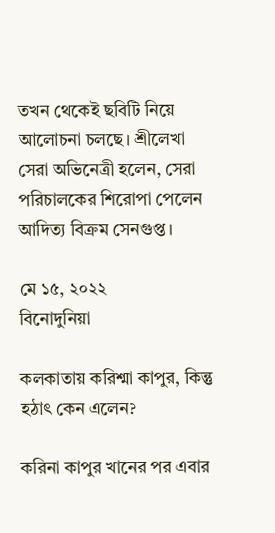তখন থেকেই ছবিটি নিয়ে আলোচনা চলছে। শ্রীলেখা সেরা অভিনেত্রী হলেন, সেরা পরিচালকের শিরোপা পেলেন আদিত্য বিক্রম সেনগুপ্ত।

মে ১৫, ২০২২
বিনোদুনিয়া

কলকাতায় করিশ্মা কাপুর, কিন্তু হঠাৎ কেন এলেন?

করিনা কাপুর খানের পর এবার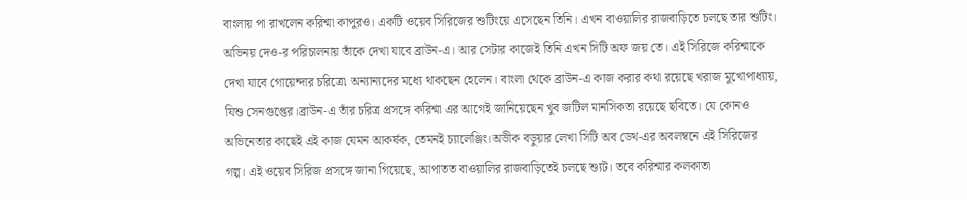বাংলায় পা রাখলেন করিশ্মা কাপুরও। একটি ওয়েব সিরিজের শুটিংয়ে এসেছেন তিনি। এখন বাওয়ালির রাজবাড়িতে চলছে তার শুটিং। অভিনয় দেও-র পরিচালনায় তাঁকে দেখা যাবে ব্রাউন-এ। আর সেটার কাজেই তিনি এখন সিটি অফ জয় তে। এই সিরিজে করিশ্মাকে দেখা যাবে গোয়েন্দার চরিত্রে৷ অন্যান্যদের মধ্যে থাকছেন হেলেন। বাংলা থেকে ব্রাউন-এ কাজ করার কথা রয়েছে খরাজ মুখোপাধ্যায়, যিশু সেনগুপ্তের।ব্রাউন-এ তাঁর চরিত্র প্রসঙ্গে করিশ্মা এর আগেই জানিয়েছেন খুব জটিল মানসিকতা রয়েছে ছবিতে। যে কোনও অভিনেতার কাছেই এই কাজ যেমন আকর্ষক, তেমনই চ্যালেঞ্জিং।অভীক বড়ুয়ার লেখা সিটি অব ডেথ-এর অবলম্বনে এই সিরিজের গল্প। এই ওয়েব সিরিজ প্রসঙ্গে জানা গিয়েছে, আপাতত বাওয়ালির রাজবাড়িতেই চলছে শ্যুট। তবে করিশ্মার কলকাতা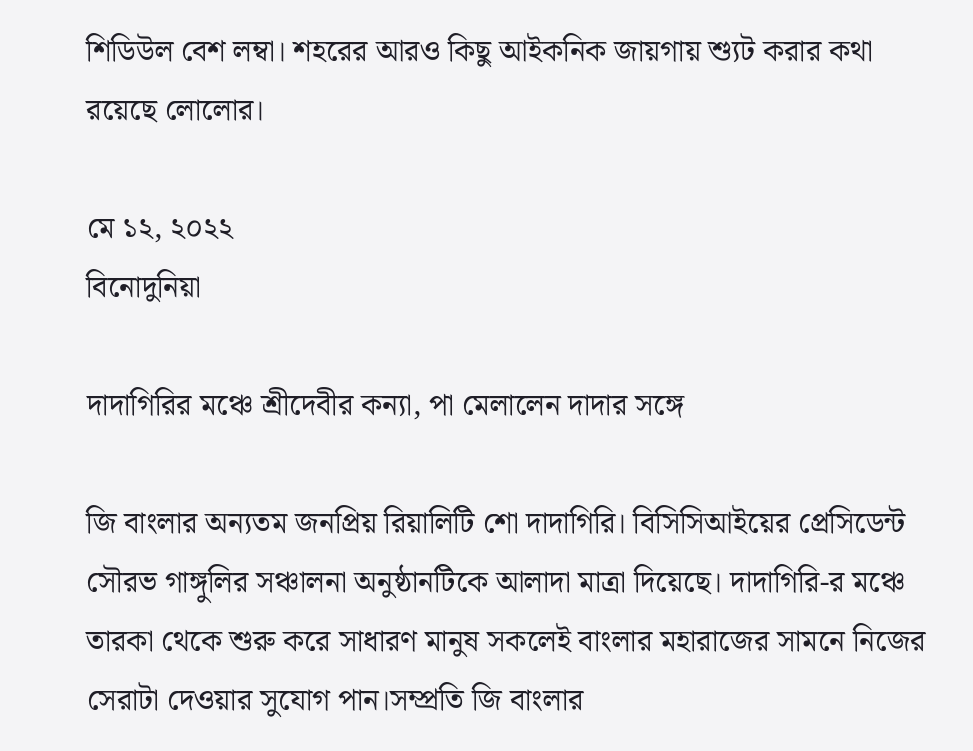শিডিউল বেশ লম্বা। শহরের আরও কিছু আইকনিক জায়গায় শ্যুট করার কথা রয়েছে লোলোর।

মে ১২, ২০২২
বিনোদুনিয়া

দাদাগিরির মঞ্চে শ্রীদেবীর কন্যা, পা মেলালেন দাদার সঙ্গে

জি বাংলার অন্যতম জনপ্রিয় রিয়ালিটি শো দাদাগিরি। বিসিসিআইয়ের প্রেসিডেন্ট সৌরভ গাঙ্গুলির সঞ্চালনা অনুষ্ঠানটিকে আলাদা মাত্রা দিয়েছে। দাদাগিরি-র মঞ্চে তারকা থেকে শুরু করে সাধারণ মানুষ সকলেই বাংলার মহারাজের সামনে নিজের সেরাটা দেওয়ার সুযোগ পান।সম্প্রতি জি বাংলার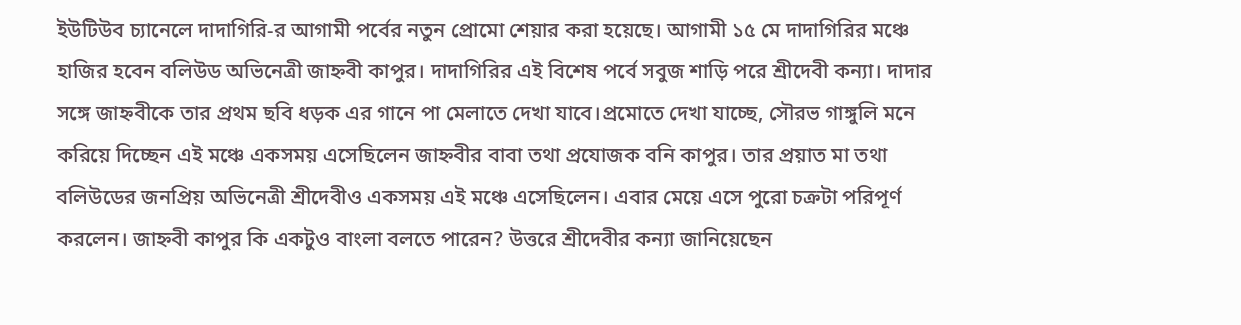ইউটিউব চ্যানেলে দাদাগিরি-র আগামী পর্বের নতুন প্রোমো শেয়ার করা হয়েছে। আগামী ১৫ মে দাদাগিরির মঞ্চে হাজির হবেন বলিউড অভিনেত্রী জাহ্নবী কাপুর। দাদাগিরির এই বিশেষ পর্বে সবুজ শাড়ি পরে শ্রীদেবী কন্যা। দাদার সঙ্গে জাহ্নবীকে তার প্রথম ছবি ধড়ক এর গানে পা মেলাতে দেখা যাবে।প্রমোতে দেখা যাচ্ছে, সৌরভ গাঙ্গুলি মনে করিয়ে দিচ্ছেন এই মঞ্চে একসময় এসেছিলেন জাহ্নবীর বাবা তথা প্রযোজক বনি কাপুর। তার প্রয়াত মা তথা বলিউডের জনপ্রিয় অভিনেত্রী শ্রীদেবীও একসময় এই মঞ্চে এসেছিলেন। এবার মেয়ে এসে পুরো চক্রটা পরিপূর্ণ করলেন। জাহ্নবী কাপুর কি একটুও বাংলা বলতে পারেন? উত্তরে শ্রীদেবীর কন্যা জানিয়েছেন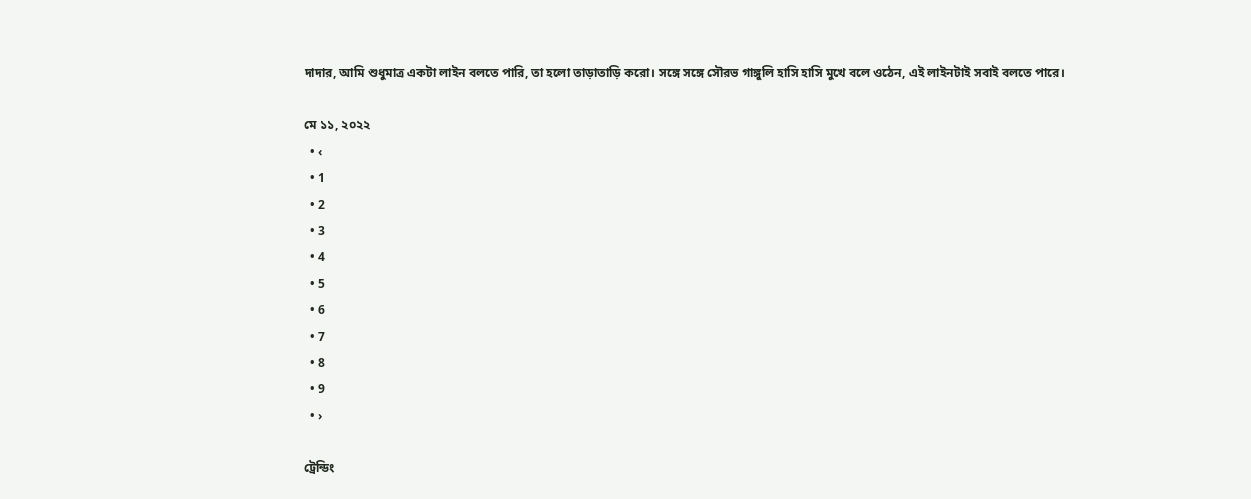দাদার, আমি শুধুমাত্র একটা লাইন বলতে পারি, তা হলো তাড়াতাড়ি করো। সঙ্গে সঙ্গে সৌরভ গাঙ্গুলি হাসি হাসি মুখে বলে ওঠেন, এই লাইনটাই সবাই বলতে পারে।

মে ১১, ২০২২
  • ‹
  • 1
  • 2
  • 3
  • 4
  • 5
  • 6
  • 7
  • 8
  • 9
  • ›

ট্রেন্ডিং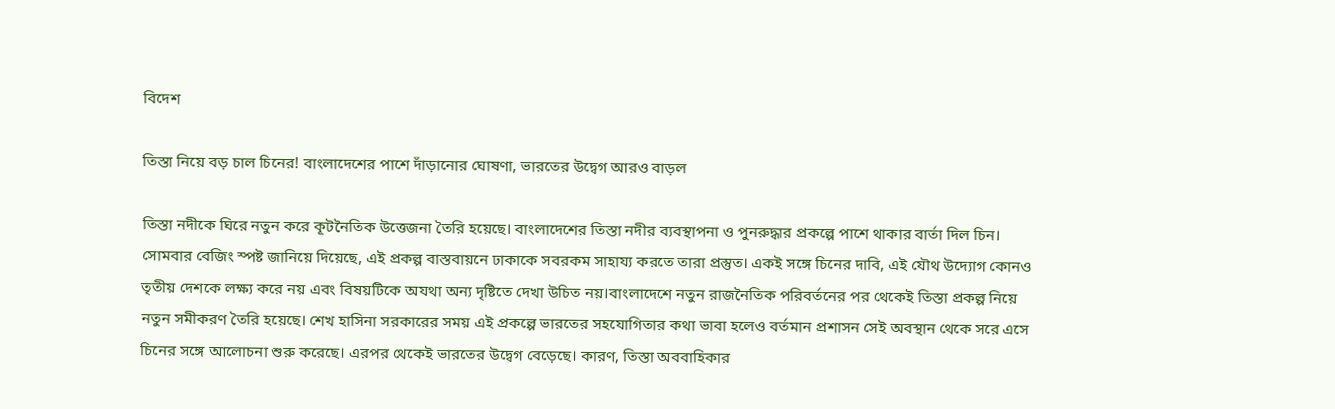বিদেশ

তিস্তা নিয়ে বড় চাল চিনের! বাংলাদেশের পাশে দাঁড়ানোর ঘোষণা, ভারতের উদ্বেগ আরও বাড়ল

তিস্তা নদীকে ঘিরে নতুন করে কূটনৈতিক উত্তেজনা তৈরি হয়েছে। বাংলাদেশের তিস্তা নদীর ব্যবস্থাপনা ও পুনরুদ্ধার প্রকল্পে পাশে থাকার বার্তা দিল চিন। সোমবার বেজিং স্পষ্ট জানিয়ে দিয়েছে, এই প্রকল্প বাস্তবায়নে ঢাকাকে সবরকম সাহায্য করতে তারা প্রস্তুত। একই সঙ্গে চিনের দাবি, এই যৌথ উদ্যোগ কোনও তৃতীয় দেশকে লক্ষ্য করে নয় এবং বিষয়টিকে অযথা অন্য দৃষ্টিতে দেখা উচিত নয়।বাংলাদেশে নতুন রাজনৈতিক পরিবর্তনের পর থেকেই তিস্তা প্রকল্প নিয়ে নতুন সমীকরণ তৈরি হয়েছে। শেখ হাসিনা সরকারের সময় এই প্রকল্পে ভারতের সহযোগিতার কথা ভাবা হলেও বর্তমান প্রশাসন সেই অবস্থান থেকে সরে এসে চিনের সঙ্গে আলোচনা শুরু করেছে। এরপর থেকেই ভারতের উদ্বেগ বেড়েছে। কারণ, তিস্তা অববাহিকার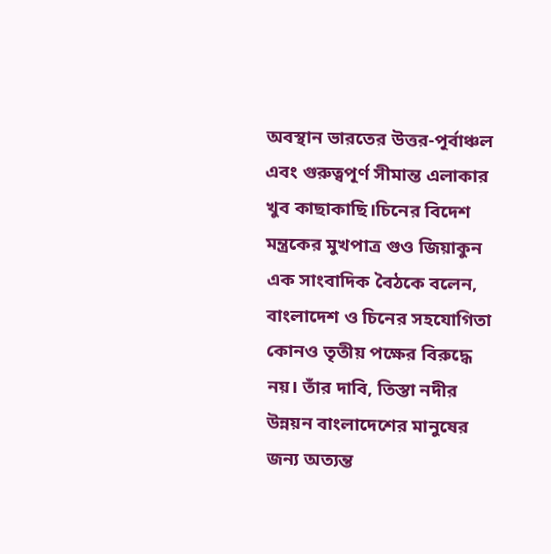অবস্থান ভারতের উত্তর-পূর্বাঞ্চল এবং গুরুত্বপূর্ণ সীমান্ত এলাকার খুব কাছাকাছি।চিনের বিদেশ মন্ত্রকের মুখপাত্র গুও জিয়াকুন এক সাংবাদিক বৈঠকে বলেন, বাংলাদেশ ও চিনের সহযোগিতা কোনও তৃতীয় পক্ষের বিরুদ্ধে নয়। তাঁর দাবি, তিস্তা নদীর উন্নয়ন বাংলাদেশের মানুষের জন্য অত্যন্ত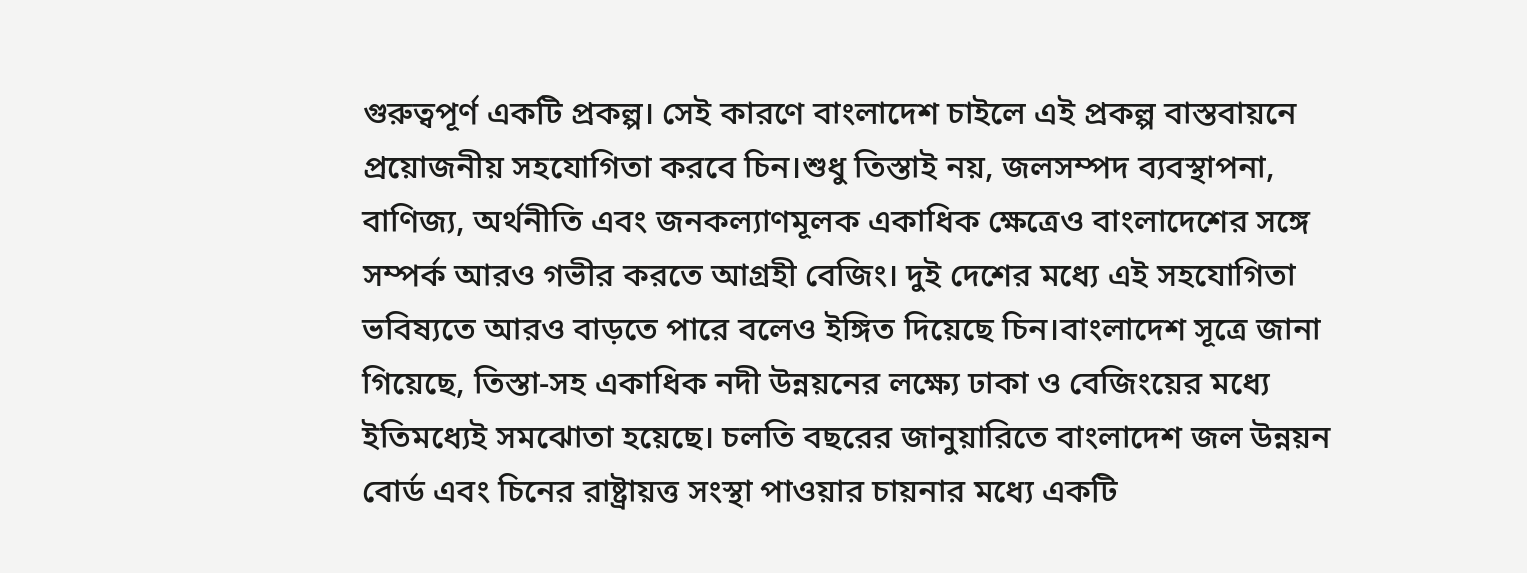গুরুত্বপূর্ণ একটি প্রকল্প। সেই কারণে বাংলাদেশ চাইলে এই প্রকল্প বাস্তবায়নে প্রয়োজনীয় সহযোগিতা করবে চিন।শুধু তিস্তাই নয়, জলসম্পদ ব্যবস্থাপনা, বাণিজ্য, অর্থনীতি এবং জনকল্যাণমূলক একাধিক ক্ষেত্রেও বাংলাদেশের সঙ্গে সম্পর্ক আরও গভীর করতে আগ্রহী বেজিং। দুই দেশের মধ্যে এই সহযোগিতা ভবিষ্যতে আরও বাড়তে পারে বলেও ইঙ্গিত দিয়েছে চিন।বাংলাদেশ সূত্রে জানা গিয়েছে, তিস্তা-সহ একাধিক নদী উন্নয়নের লক্ষ্যে ঢাকা ও বেজিংয়ের মধ্যে ইতিমধ্যেই সমঝোতা হয়েছে। চলতি বছরের জানুয়ারিতে বাংলাদেশ জল উন্নয়ন বোর্ড এবং চিনের রাষ্ট্রায়ত্ত সংস্থা পাওয়ার চায়নার মধ্যে একটি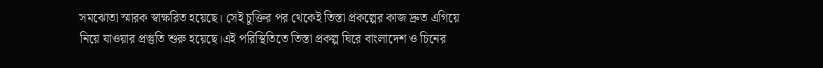সমঝোতা স্মারক স্বাক্ষরিত হয়েছে। সেই চুক্তির পর থেকেই তিস্তা প্রকল্পের কাজ দ্রুত এগিয়ে নিয়ে যাওয়ার প্রস্তুতি শুরু হয়েছে।এই পরিস্থিতিতে তিস্তা প্রকল্প ঘিরে বাংলাদেশ ও চিনের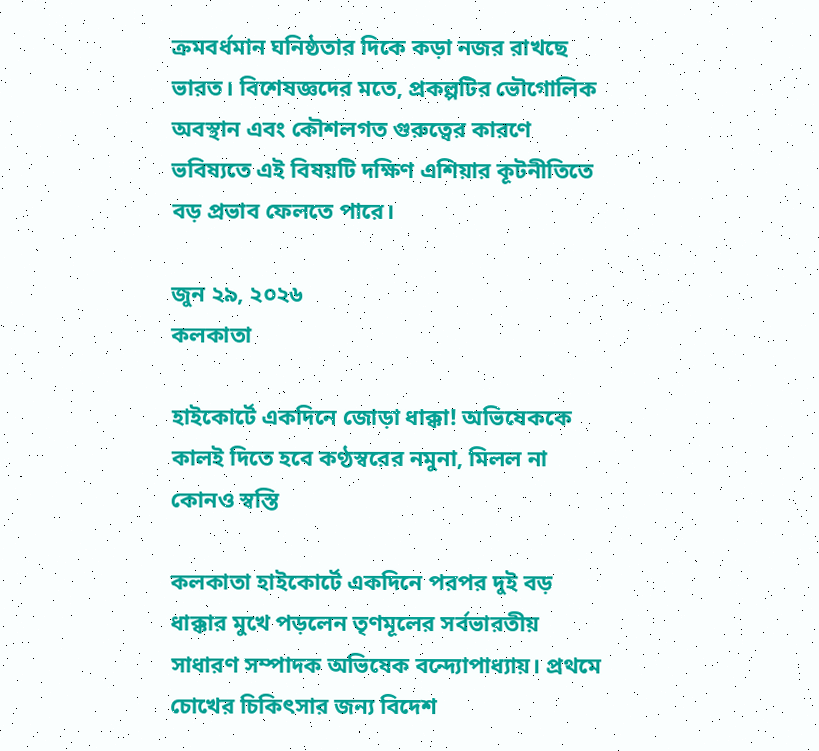ক্রমবর্ধমান ঘনিষ্ঠতার দিকে কড়া নজর রাখছে ভারত। বিশেষজ্ঞদের মতে, প্রকল্পটির ভৌগোলিক অবস্থান এবং কৌশলগত গুরুত্বের কারণে ভবিষ্যতে এই বিষয়টি দক্ষিণ এশিয়ার কূটনীতিতে বড় প্রভাব ফেলতে পারে।

জুন ২৯, ২০২৬
কলকাতা

হাইকোর্টে একদিনে জোড়া ধাক্কা! অভিষেককে কালই দিতে হবে কণ্ঠস্বরের নমুনা, মিলল না কোনও স্বস্তি

কলকাতা হাইকোর্টে একদিনে পরপর দুই বড় ধাক্কার মুখে পড়লেন তৃণমূলের সর্বভারতীয় সাধারণ সম্পাদক অভিষেক বন্দ্যোপাধ্যায়। প্রথমে চোখের চিকিৎসার জন্য বিদেশ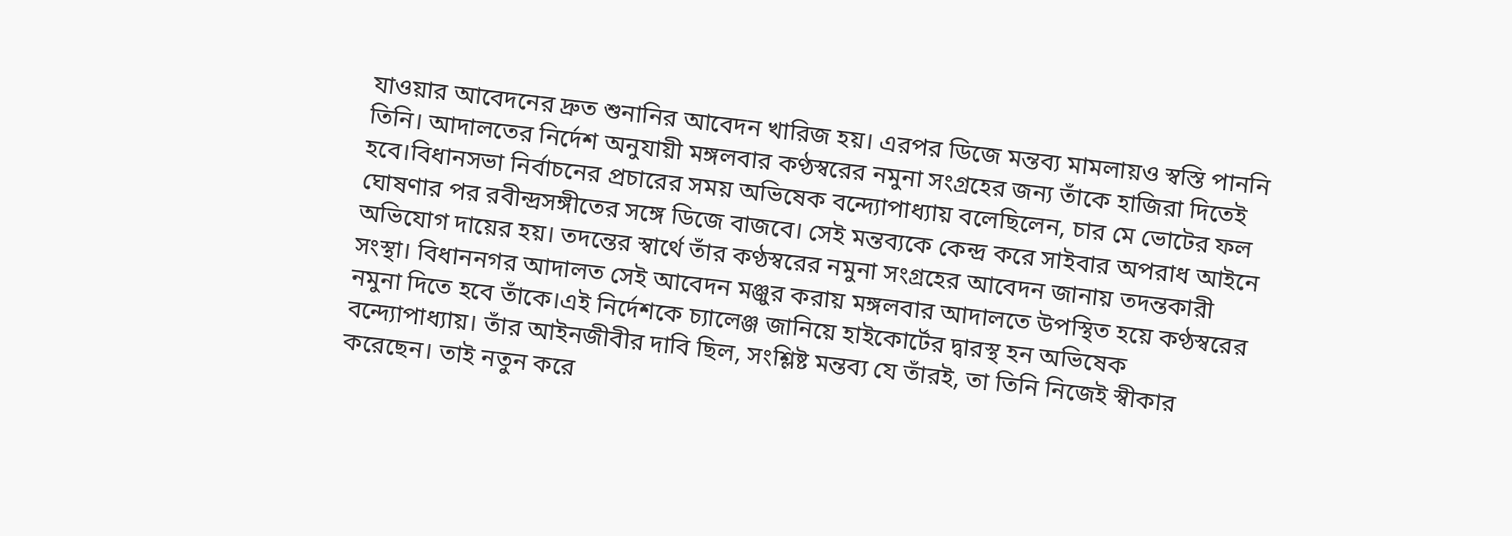যাওয়ার আবেদনের দ্রুত শুনানির আবেদন খারিজ হয়। এরপর ডিজে মন্তব্য মামলায়ও স্বস্তি পাননি তিনি। আদালতের নির্দেশ অনুযায়ী মঙ্গলবার কণ্ঠস্বরের নমুনা সংগ্রহের জন্য তাঁকে হাজিরা দিতেই হবে।বিধানসভা নির্বাচনের প্রচারের সময় অভিষেক বন্দ্যোপাধ্যায় বলেছিলেন, চার মে ভোটের ফল ঘোষণার পর রবীন্দ্রসঙ্গীতের সঙ্গে ডিজে বাজবে। সেই মন্তব্যকে কেন্দ্র করে সাইবার অপরাধ আইনে অভিযোগ দায়ের হয়। তদন্তের স্বার্থে তাঁর কণ্ঠস্বরের নমুনা সংগ্রহের আবেদন জানায় তদন্তকারী সংস্থা। বিধাননগর আদালত সেই আবেদন মঞ্জুর করায় মঙ্গলবার আদালতে উপস্থিত হয়ে কণ্ঠস্বরের নমুনা দিতে হবে তাঁকে।এই নির্দেশকে চ্যালেঞ্জ জানিয়ে হাইকোর্টের দ্বারস্থ হন অভিষেক বন্দ্যোপাধ্যায়। তাঁর আইনজীবীর দাবি ছিল, সংশ্লিষ্ট মন্তব্য যে তাঁরই, তা তিনি নিজেই স্বীকার করেছেন। তাই নতুন করে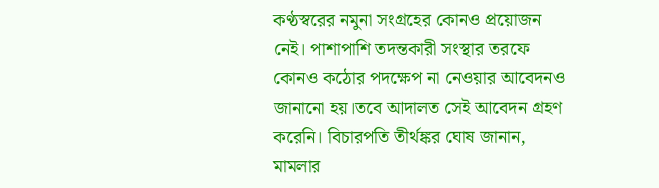কণ্ঠস্বরের নমুনা সংগ্রহের কোনও প্রয়োজন নেই। পাশাপাশি তদন্তকারী সংস্থার তরফে কোনও কঠোর পদক্ষেপ না নেওয়ার আবেদনও জানানো হয়।তবে আদালত সেই আবেদন গ্রহণ করেনি। বিচারপতি তীর্থঙ্কর ঘোষ জানান, মামলার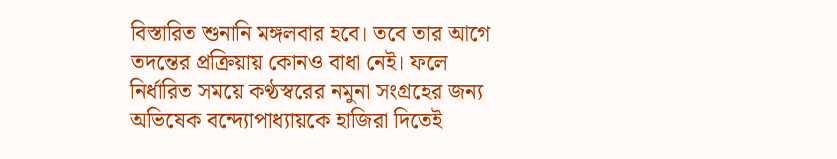বিস্তারিত শুনানি মঙ্গলবার হবে। তবে তার আগে তদন্তের প্রক্রিয়ায় কোনও বাধা নেই। ফলে নির্ধারিত সময়ে কণ্ঠস্বরের নমুনা সংগ্রহের জন্য অভিষেক বন্দ্যোপাধ্যায়কে হাজিরা দিতেই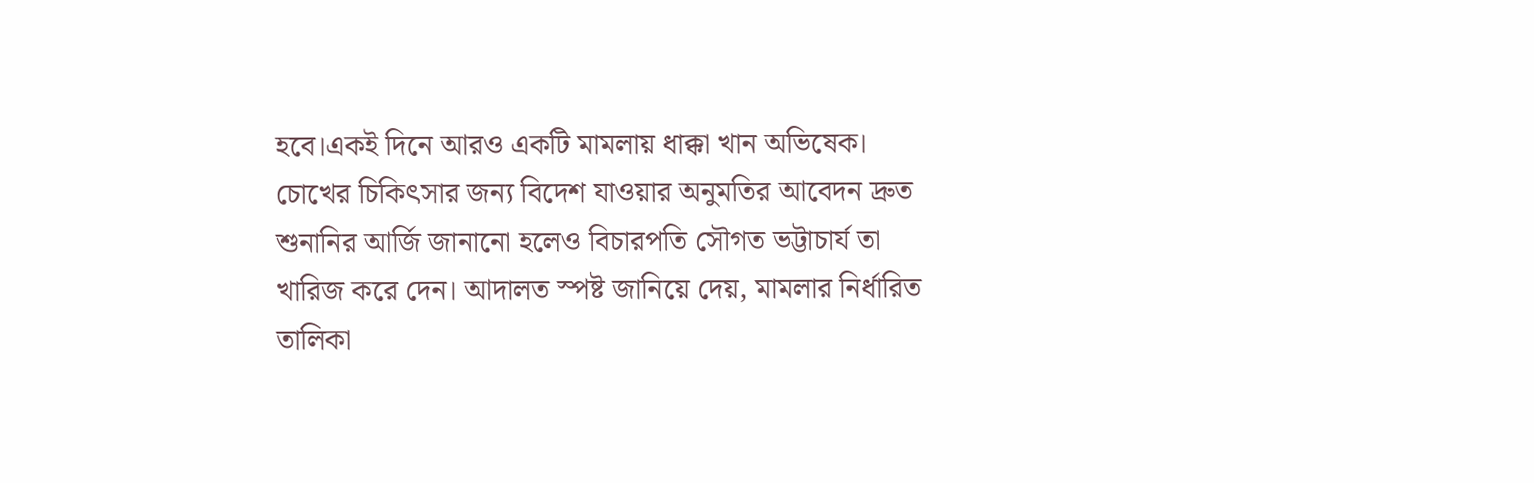হবে।একই দিনে আরও একটি মামলায় ধাক্কা খান অভিষেক। চোখের চিকিৎসার জন্য বিদেশ যাওয়ার অনুমতির আবেদন দ্রুত শুনানির আর্জি জানানো হলেও বিচারপতি সৌগত ভট্টাচার্য তা খারিজ করে দেন। আদালত স্পষ্ট জানিয়ে দেয়, মামলার নির্ধারিত তালিকা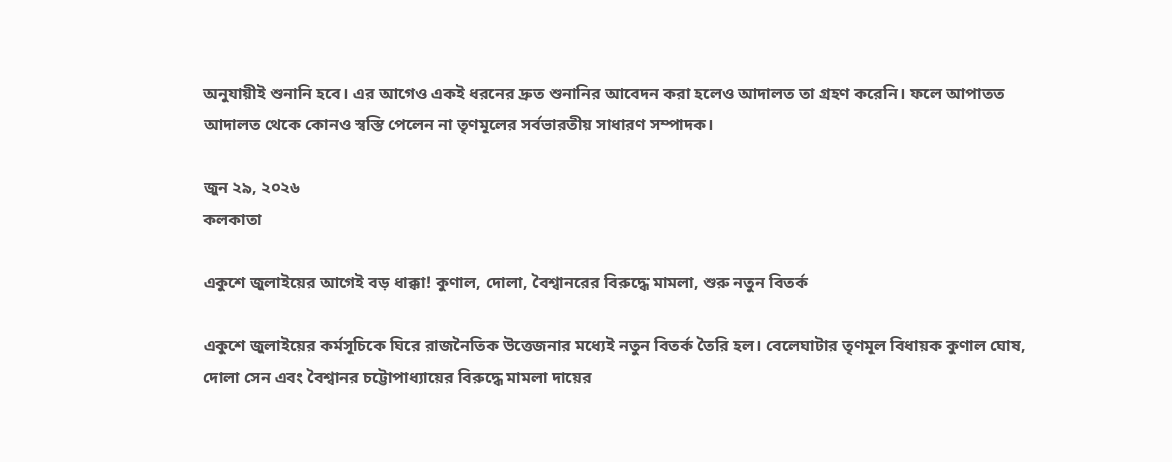অনুযায়ীই শুনানি হবে। এর আগেও একই ধরনের দ্রুত শুনানির আবেদন করা হলেও আদালত তা গ্রহণ করেনি। ফলে আপাতত আদালত থেকে কোনও স্বস্তি পেলেন না তৃণমূলের সর্বভারতীয় সাধারণ সম্পাদক।

জুন ২৯, ২০২৬
কলকাতা

একুশে জুলাইয়ের আগেই বড় ধাক্কা! কুণাল, দোলা, বৈশ্বানরের বিরুদ্ধে মামলা, শুরু নতুন বিতর্ক

একুশে জুলাইয়ের কর্মসূচিকে ঘিরে রাজনৈতিক উত্তেজনার মধ্যেই নতুন বিতর্ক তৈরি হল। বেলেঘাটার তৃণমূল বিধায়ক কুণাল ঘোষ, দোলা সেন এবং বৈশ্বানর চট্টোপাধ্যায়ের বিরুদ্ধে মামলা দায়ের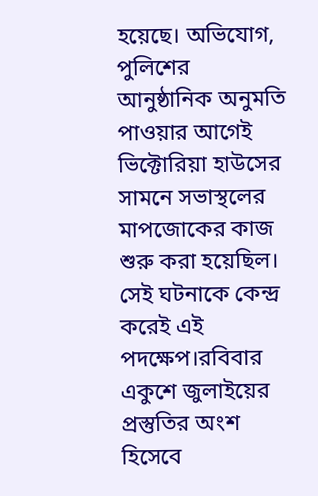হয়েছে। অভিযোগ, পুলিশের আনুষ্ঠানিক অনুমতি পাওয়ার আগেই ভিক্টোরিয়া হাউসের সামনে সভাস্থলের মাপজোকের কাজ শুরু করা হয়েছিল। সেই ঘটনাকে কেন্দ্র করেই এই পদক্ষেপ।রবিবার একুশে জুলাইয়ের প্রস্তুতির অংশ হিসেবে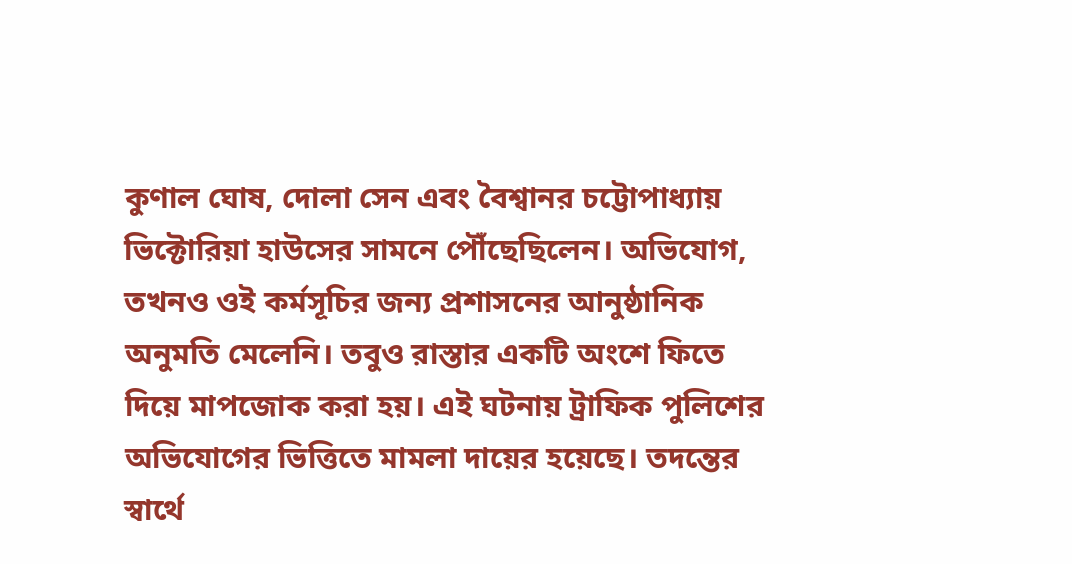কুণাল ঘোষ, দোলা সেন এবং বৈশ্বানর চট্টোপাধ্যায় ভিক্টোরিয়া হাউসের সামনে পৌঁছেছিলেন। অভিযোগ, তখনও ওই কর্মসূচির জন্য প্রশাসনের আনুষ্ঠানিক অনুমতি মেলেনি। তবুও রাস্তার একটি অংশে ফিতে দিয়ে মাপজোক করা হয়। এই ঘটনায় ট্রাফিক পুলিশের অভিযোগের ভিত্তিতে মামলা দায়ের হয়েছে। তদন্তের স্বার্থে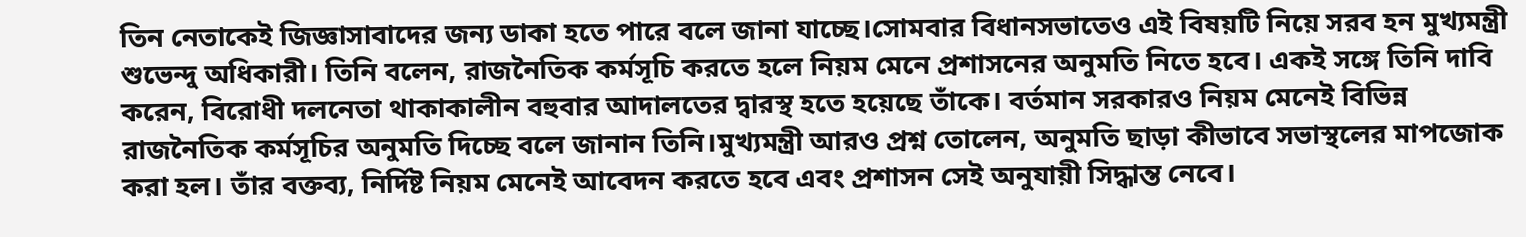তিন নেতাকেই জিজ্ঞাসাবাদের জন্য ডাকা হতে পারে বলে জানা যাচ্ছে।সোমবার বিধানসভাতেও এই বিষয়টি নিয়ে সরব হন মুখ্যমন্ত্রী শুভেন্দু অধিকারী। তিনি বলেন, রাজনৈতিক কর্মসূচি করতে হলে নিয়ম মেনে প্রশাসনের অনুমতি নিতে হবে। একই সঙ্গে তিনি দাবি করেন, বিরোধী দলনেতা থাকাকালীন বহুবার আদালতের দ্বারস্থ হতে হয়েছে তাঁকে। বর্তমান সরকারও নিয়ম মেনেই বিভিন্ন রাজনৈতিক কর্মসূচির অনুমতি দিচ্ছে বলে জানান তিনি।মুখ্যমন্ত্রী আরও প্রশ্ন তোলেন, অনুমতি ছাড়া কীভাবে সভাস্থলের মাপজোক করা হল। তাঁর বক্তব্য, নির্দিষ্ট নিয়ম মেনেই আবেদন করতে হবে এবং প্রশাসন সেই অনুযায়ী সিদ্ধান্ত নেবে।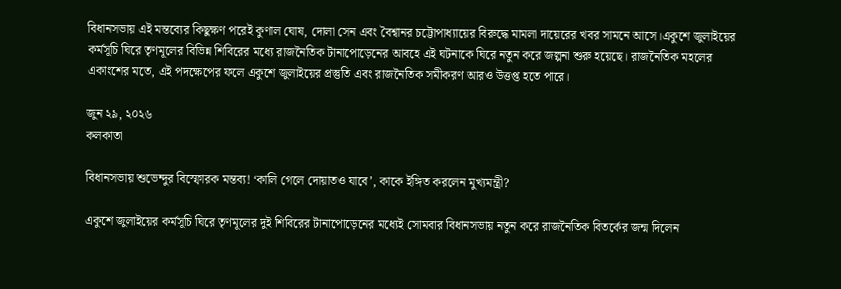বিধানসভায় এই মন্তব্যের কিছুক্ষণ পরেই কুণাল ঘোষ, দোলা সেন এবং বৈশ্বানর চট্টোপাধ্যায়ের বিরুদ্ধে মামলা দায়েরের খবর সামনে আসে।একুশে জুলাইয়ের কর্মসূচি ঘিরে তৃণমূলের বিভিন্ন শিবিরের মধ্যে রাজনৈতিক টানাপোড়েনের আবহে এই ঘটনাকে ঘিরে নতুন করে জল্পনা শুরু হয়েছে। রাজনৈতিক মহলের একাংশের মতে, এই পদক্ষেপের ফলে একুশে জুলাইয়ের প্রস্তুতি এবং রাজনৈতিক সমীকরণ আরও উত্তপ্ত হতে পারে।

জুন ২৯, ২০২৬
কলকাতা

বিধানসভায় শুভেন্দুর বিস্ফোরক মন্তব্য! ‘কালি গেলে দোয়াতও যাবে’, কাকে ইঙ্গিত করলেন মুখ্যমন্ত্রী?

একুশে জুলাইয়ের কর্মসূচি ঘিরে তৃণমূলের দুই শিবিরের টানাপোড়েনের মধ্যেই সোমবার বিধানসভায় নতুন করে রাজনৈতিক বিতর্কের জন্ম দিলেন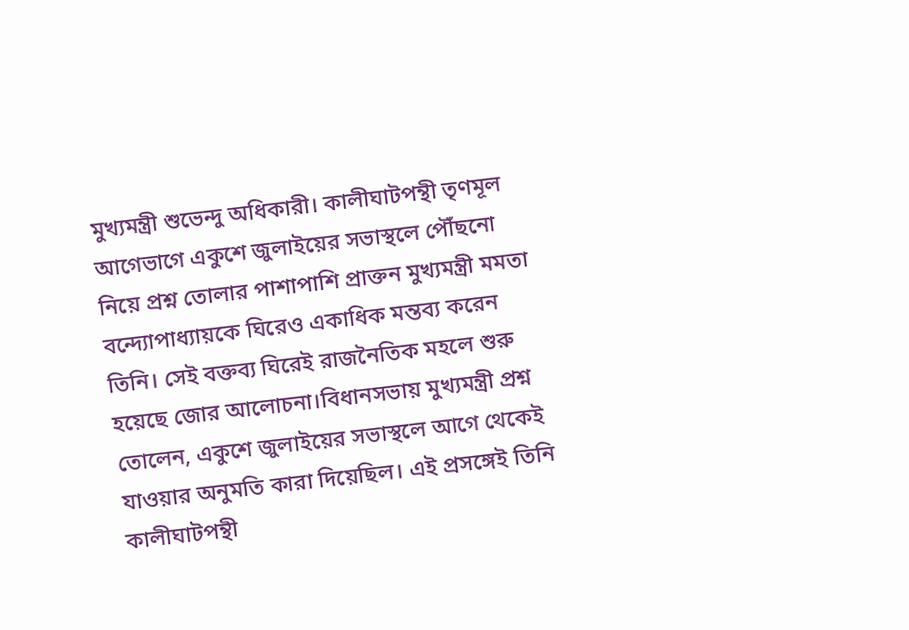মুখ্যমন্ত্রী শুভেন্দু অধিকারী। কালীঘাটপন্থী তৃণমূল আগেভাগে একুশে জুলাইয়ের সভাস্থলে পৌঁছনো নিয়ে প্রশ্ন তোলার পাশাপাশি প্রাক্তন মুখ্যমন্ত্রী মমতা বন্দ্যোপাধ্যায়কে ঘিরেও একাধিক মন্তব্য করেন তিনি। সেই বক্তব্য ঘিরেই রাজনৈতিক মহলে শুরু হয়েছে জোর আলোচনা।বিধানসভায় মুখ্যমন্ত্রী প্রশ্ন তোলেন, একুশে জুলাইয়ের সভাস্থলে আগে থেকেই যাওয়ার অনুমতি কারা দিয়েছিল। এই প্রসঙ্গেই তিনি কালীঘাটপন্থী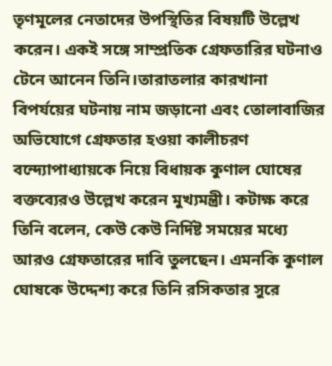তৃণমূলের নেতাদের উপস্থিতির বিষয়টি উল্লেখ করেন। একই সঙ্গে সাম্প্রতিক গ্রেফতারির ঘটনাও টেনে আনেন তিনি।তারাতলার কারখানা বিপর্যয়ের ঘটনায় নাম জড়ানো এবং তোলাবাজির অভিযোগে গ্রেফতার হওয়া কালীচরণ বন্দ্যোপাধ্যায়কে নিয়ে বিধায়ক কুণাল ঘোষের বক্তব্যেরও উল্লেখ করেন মুখ্যমন্ত্রী। কটাক্ষ করে তিনি বলেন, কেউ কেউ নির্দিষ্ট সময়ের মধ্যে আরও গ্রেফতারের দাবি তুলছেন। এমনকি কুণাল ঘোষকে উদ্দেশ্য করে তিনি রসিকতার সুরে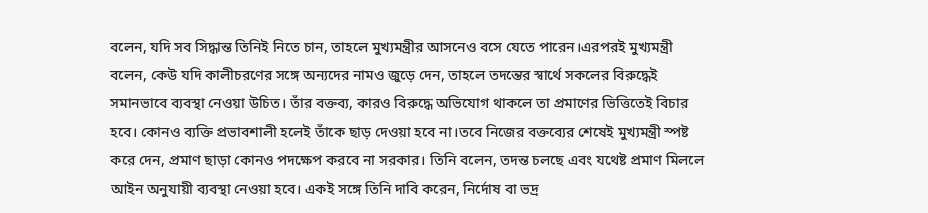বলেন, যদি সব সিদ্ধান্ত তিনিই নিতে চান, তাহলে মুখ্যমন্ত্রীর আসনেও বসে যেতে পারেন।এরপরই মুখ্যমন্ত্রী বলেন, কেউ যদি কালীচরণের সঙ্গে অন্যদের নামও জুড়ে দেন, তাহলে তদন্তের স্বার্থে সকলের বিরুদ্ধেই সমানভাবে ব্যবস্থা নেওয়া উচিত। তাঁর বক্তব্য, কারও বিরুদ্ধে অভিযোগ থাকলে তা প্রমাণের ভিত্তিতেই বিচার হবে। কোনও ব্যক্তি প্রভাবশালী হলেই তাঁকে ছাড় দেওয়া হবে না।তবে নিজের বক্তব্যের শেষেই মুখ্যমন্ত্রী স্পষ্ট করে দেন, প্রমাণ ছাড়া কোনও পদক্ষেপ করবে না সরকার। তিনি বলেন, তদন্ত চলছে এবং যথেষ্ট প্রমাণ মিললে আইন অনুযায়ী ব্যবস্থা নেওয়া হবে। একই সঙ্গে তিনি দাবি করেন, নির্দোষ বা ভদ্র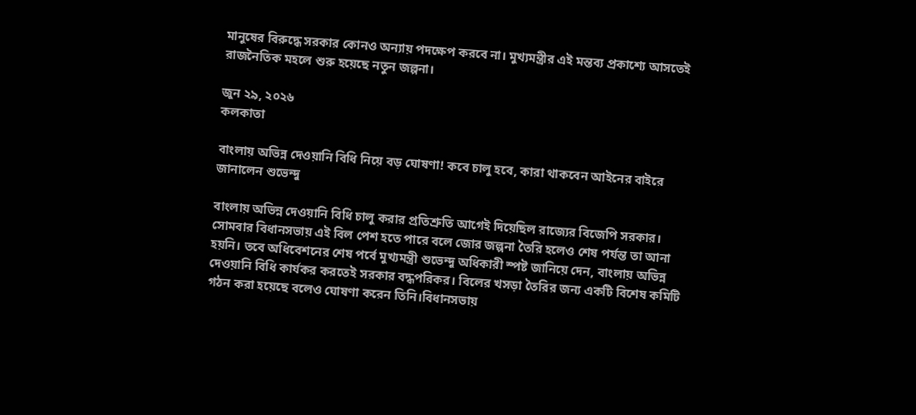মানুষের বিরুদ্ধে সরকার কোনও অন্যায় পদক্ষেপ করবে না। মুখ্যমন্ত্রীর এই মন্তব্য প্রকাশ্যে আসতেই রাজনৈতিক মহলে শুরু হয়েছে নতুন জল্পনা।

জুন ২৯, ২০২৬
কলকাতা

বাংলায় অভিন্ন দেওয়ানি বিধি নিয়ে বড় ঘোষণা! কবে চালু হবে, কারা থাকবেন আইনের বাইরে জানালেন শুভেন্দু

বাংলায় অভিন্ন দেওয়ানি বিধি চালু করার প্রতিশ্রুতি আগেই দিয়েছিল রাজ্যের বিজেপি সরকার। সোমবার বিধানসভায় এই বিল পেশ হতে পারে বলে জোর জল্পনা তৈরি হলেও শেষ পর্যন্ত তা আনা হয়নি। তবে অধিবেশনের শেষ পর্বে মুখ্যমন্ত্রী শুভেন্দু অধিকারী স্পষ্ট জানিয়ে দেন, বাংলায় অভিন্ন দেওয়ানি বিধি কার্যকর করতেই সরকার বদ্ধপরিকর। বিলের খসড়া তৈরির জন্য একটি বিশেষ কমিটি গঠন করা হয়েছে বলেও ঘোষণা করেন তিনি।বিধানসভায়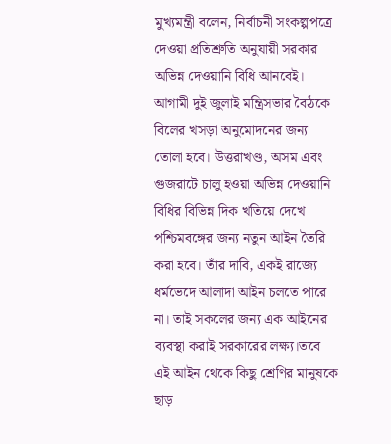মুখ্যমন্ত্রী বলেন, নির্বাচনী সংকল্পপত্রে দেওয়া প্রতিশ্রুতি অনুযায়ী সরকার অভিন্ন দেওয়ানি বিধি আনবেই। আগামী দুই জুলাই মন্ত্রিসভার বৈঠকে বিলের খসড়া অনুমোদনের জন্য তোলা হবে। উত্তরাখণ্ড, অসম এবং গুজরাটে চালু হওয়া অভিন্ন দেওয়ানি বিধির বিভিন্ন দিক খতিয়ে দেখে পশ্চিমবঙ্গের জন্য নতুন আইন তৈরি করা হবে। তাঁর দাবি, একই রাজ্যে ধর্মভেদে আলাদা আইন চলতে পারে না। তাই সকলের জন্য এক আইনের ব্যবস্থা করাই সরকারের লক্ষ্য।তবে এই আইন থেকে কিছু শ্রেণির মানুষকে ছাড়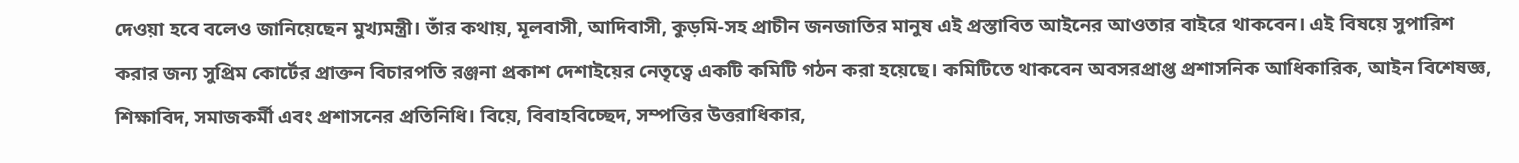দেওয়া হবে বলেও জানিয়েছেন মুখ্যমন্ত্রী। তাঁর কথায়, মূলবাসী, আদিবাসী, কুড়মি-সহ প্রাচীন জনজাতির মানুষ এই প্রস্তাবিত আইনের আওতার বাইরে থাকবেন। এই বিষয়ে সুপারিশ করার জন্য সুপ্রিম কোর্টের প্রাক্তন বিচারপতি রঞ্জনা প্রকাশ দেশাইয়ের নেতৃত্বে একটি কমিটি গঠন করা হয়েছে। কমিটিতে থাকবেন অবসরপ্রাপ্ত প্রশাসনিক আধিকারিক, আইন বিশেষজ্ঞ, শিক্ষাবিদ, সমাজকর্মী এবং প্রশাসনের প্রতিনিধি। বিয়ে, বিবাহবিচ্ছেদ, সম্পত্তির উত্তরাধিকার,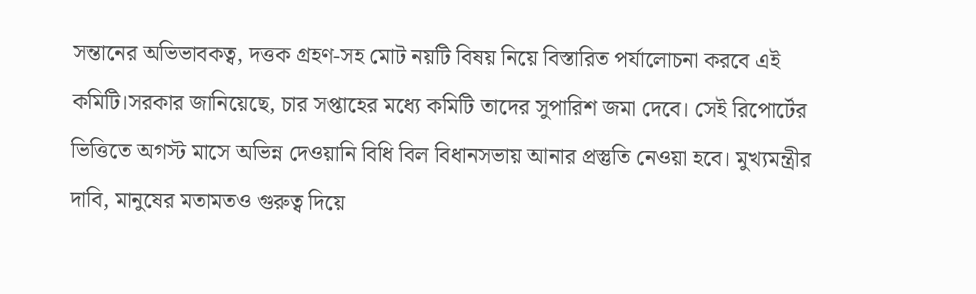সন্তানের অভিভাবকত্ব, দত্তক গ্রহণ-সহ মোট নয়টি বিষয় নিয়ে বিস্তারিত পর্যালোচনা করবে এই কমিটি।সরকার জানিয়েছে, চার সপ্তাহের মধ্যে কমিটি তাদের সুপারিশ জমা দেবে। সেই রিপোর্টের ভিত্তিতে অগস্ট মাসে অভিন্ন দেওয়ানি বিধি বিল বিধানসভায় আনার প্রস্তুতি নেওয়া হবে। মুখ্যমন্ত্রীর দাবি, মানুষের মতামতও গুরুত্ব দিয়ে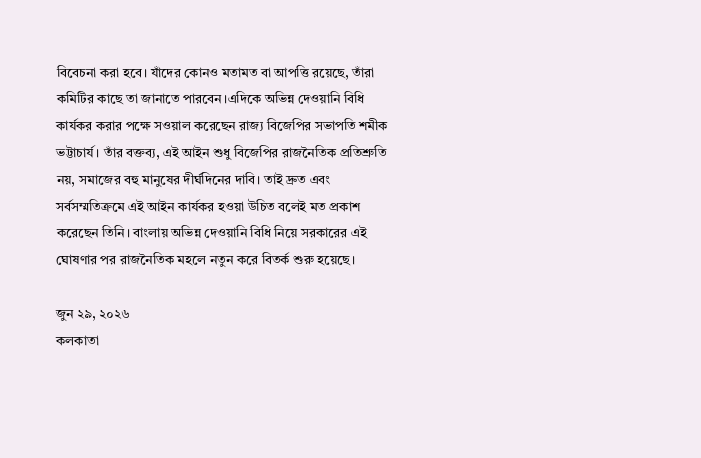বিবেচনা করা হবে। যাঁদের কোনও মতামত বা আপত্তি রয়েছে, তাঁরা কমিটির কাছে তা জানাতে পারবেন।এদিকে অভিন্ন দেওয়ানি বিধি কার্যকর করার পক্ষে সওয়াল করেছেন রাজ্য বিজেপির সভাপতি শমীক ভট্টাচার্য। তাঁর বক্তব্য, এই আইন শুধু বিজেপির রাজনৈতিক প্রতিশ্রুতি নয়, সমাজের বহু মানুষের দীর্ঘদিনের দাবি। তাই দ্রুত এবং সর্বসম্মতিক্রমে এই আইন কার্যকর হওয়া উচিত বলেই মত প্রকাশ করেছেন তিনি। বাংলায় অভিন্ন দেওয়ানি বিধি নিয়ে সরকারের এই ঘোষণার পর রাজনৈতিক মহলে নতুন করে বিতর্ক শুরু হয়েছে।

জুন ২৯, ২০২৬
কলকাতা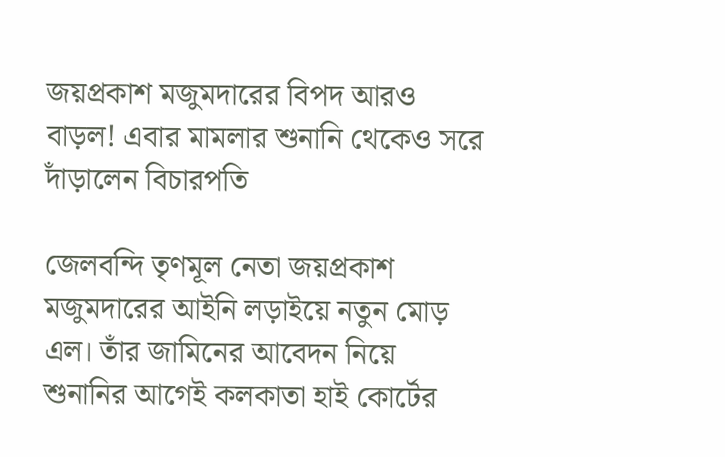জয়প্রকাশ মজুমদারের বিপদ আরও বাড়ল! এবার মামলার শুনানি থেকেও সরে দাঁড়ালেন বিচারপতি

জেলবন্দি তৃণমূল নেতা জয়প্রকাশ মজুমদারের আইনি লড়াইয়ে নতুন মোড় এল। তাঁর জামিনের আবেদন নিয়ে শুনানির আগেই কলকাতা হাই কোর্টের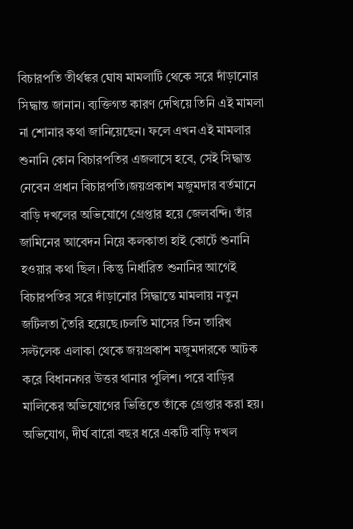বিচারপতি তীর্থঙ্কর ঘোষ মামলাটি থেকে সরে দাঁড়ানোর সিদ্ধান্ত জানান। ব্যক্তিগত কারণ দেখিয়ে তিনি এই মামলা না শোনার কথা জানিয়েছেন। ফলে এখন এই মামলার শুনানি কোন বিচারপতির এজলাসে হবে, সেই সিদ্ধান্ত নেবেন প্রধান বিচারপতি।জয়প্রকাশ মজুমদার বর্তমানে বাড়ি দখলের অভিযোগে গ্রেপ্তার হয়ে জেলবন্দি। তাঁর জামিনের আবেদন নিয়ে কলকাতা হাই কোর্টে শুনানি হওয়ার কথা ছিল। কিন্তু নির্ধারিত শুনানির আগেই বিচারপতির সরে দাঁড়ানোর সিদ্ধান্তে মামলায় নতুন জটিলতা তৈরি হয়েছে।চলতি মাসের তিন তারিখ সল্টলেক এলাকা থেকে জয়প্রকাশ মজুমদারকে আটক করে বিধাননগর উত্তর থানার পুলিশ। পরে বাড়ির মালিকের অভিযোগের ভিত্তিতে তাঁকে গ্রেপ্তার করা হয়। অভিযোগ, দীর্ঘ বারো বছর ধরে একটি বাড়ি দখল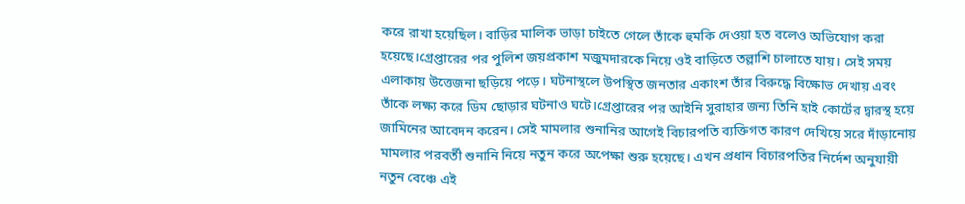করে রাখা হয়েছিল। বাড়ির মালিক ভাড়া চাইতে গেলে তাঁকে হুমকি দেওয়া হত বলেও অভিযোগ করা হয়েছে।গ্রেপ্তারের পর পুলিশ জয়প্রকাশ মজুমদারকে নিয়ে ওই বাড়িতে তল্লাশি চালাতে যায়। সেই সময় এলাকায় উত্তেজনা ছড়িয়ে পড়ে। ঘটনাস্থলে উপস্থিত জনতার একাংশ তাঁর বিরুদ্ধে বিক্ষোভ দেখায় এবং তাঁকে লক্ষ্য করে ডিম ছোড়ার ঘটনাও ঘটে।গ্রেপ্তারের পর আইনি সুরাহার জন্য তিনি হাই কোর্টের দ্বারস্থ হয়ে জামিনের আবেদন করেন। সেই মামলার শুনানির আগেই বিচারপতি ব্যক্তিগত কারণ দেখিয়ে সরে দাঁড়ানোয় মামলার পরবর্তী শুনানি নিয়ে নতুন করে অপেক্ষা শুরু হয়েছে। এখন প্রধান বিচারপতির নির্দেশ অনুযায়ী নতুন বেঞ্চে এই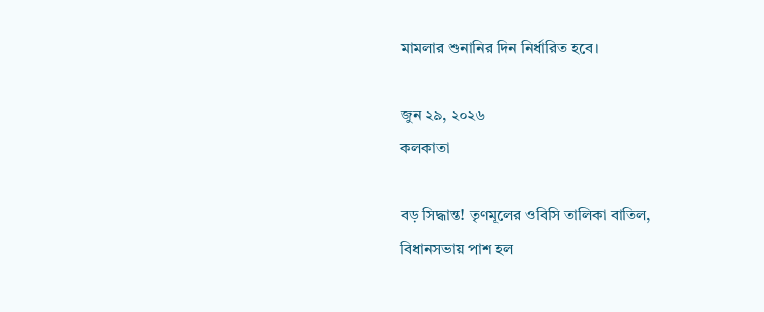মামলার শুনানির দিন নির্ধারিত হবে।

জুন ২৯, ২০২৬
কলকাতা

বড় সিদ্ধান্ত! তৃণমূলের ওবিসি তালিকা বাতিল, বিধানসভায় পাশ হল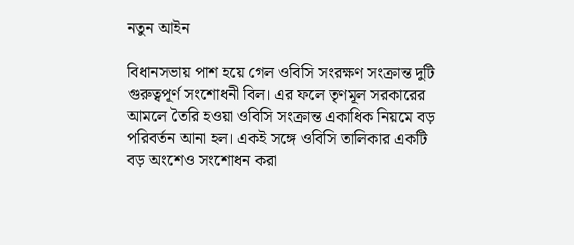নতুন আইন

বিধানসভায় পাশ হয়ে গেল ওবিসি সংরক্ষণ সংক্রান্ত দুটি গুরুত্বপূর্ণ সংশোধনী বিল। এর ফলে তৃণমূল সরকারের আমলে তৈরি হওয়া ওবিসি সংক্রান্ত একাধিক নিয়মে বড় পরিবর্তন আনা হল। একই সঙ্গে ওবিসি তালিকার একটি বড় অংশেও সংশোধন করা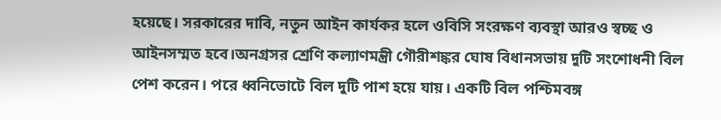হয়েছে। সরকারের দাবি, নতুন আইন কার্যকর হলে ওবিসি সংরক্ষণ ব্যবস্থা আরও স্বচ্ছ ও আইনসম্মত হবে।অনগ্রসর শ্রেণি কল্যাণমন্ত্রী গৌরীশঙ্কর ঘোষ বিধানসভায় দুটি সংশোধনী বিল পেশ করেন। পরে ধ্বনিভোটে বিল দুটি পাশ হয়ে যায়। একটি বিল পশ্চিমবঙ্গ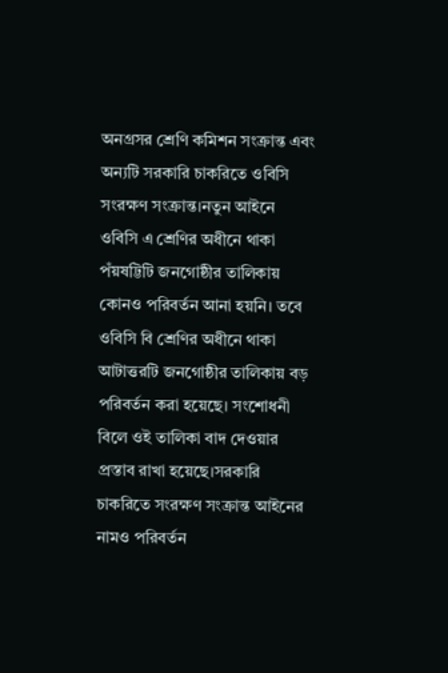অনগ্রসর শ্রেণি কমিশন সংক্রান্ত এবং অন্যটি সরকারি চাকরিতে ওবিসি সংরক্ষণ সংক্রান্ত।নতুন আইনে ওবিসি এ শ্রেণির অধীনে থাকা পঁয়ষট্টিটি জনগোষ্ঠীর তালিকায় কোনও পরিবর্তন আনা হয়নি। তবে ওবিসি বি শ্রেণির অধীনে থাকা আটাত্তরটি জনগোষ্ঠীর তালিকায় বড় পরিবর্তন করা হয়েছে। সংশোধনী বিলে ওই তালিকা বাদ দেওয়ার প্রস্তাব রাখা হয়েছে।সরকারি চাকরিতে সংরক্ষণ সংক্রান্ত আইনের নামও পরিবর্তন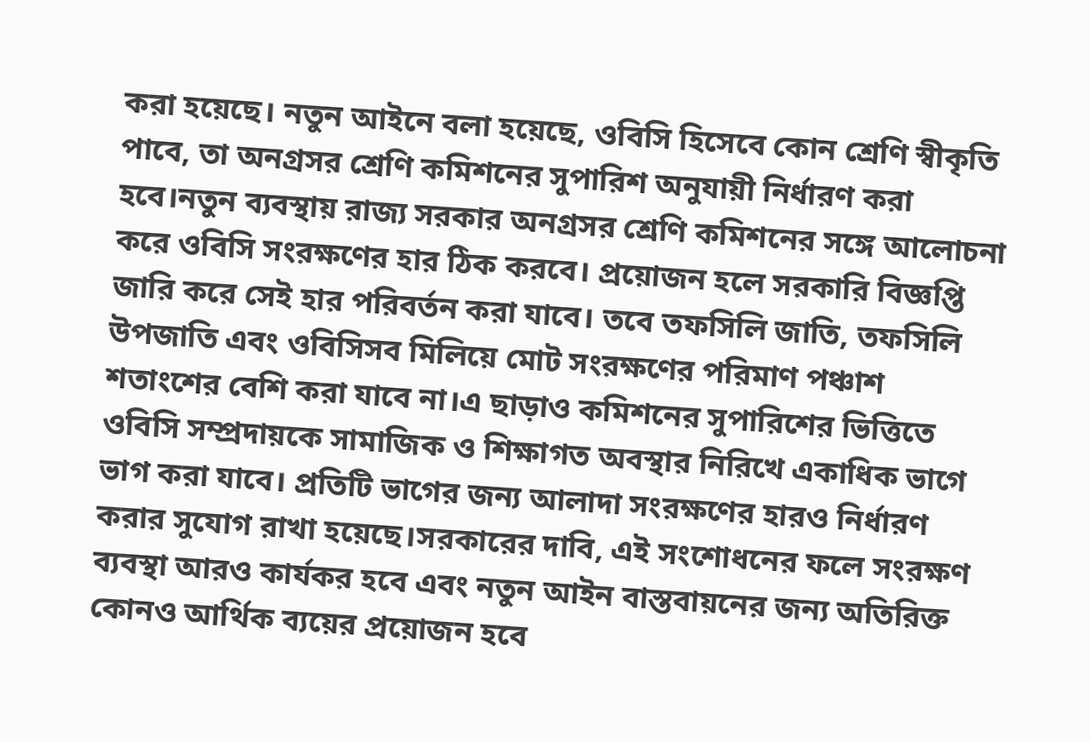করা হয়েছে। নতুন আইনে বলা হয়েছে, ওবিসি হিসেবে কোন শ্রেণি স্বীকৃতি পাবে, তা অনগ্রসর শ্রেণি কমিশনের সুপারিশ অনুযায়ী নির্ধারণ করা হবে।নতুন ব্যবস্থায় রাজ্য সরকার অনগ্রসর শ্রেণি কমিশনের সঙ্গে আলোচনা করে ওবিসি সংরক্ষণের হার ঠিক করবে। প্রয়োজন হলে সরকারি বিজ্ঞপ্তি জারি করে সেই হার পরিবর্তন করা যাবে। তবে তফসিলি জাতি, তফসিলি উপজাতি এবং ওবিসিসব মিলিয়ে মোট সংরক্ষণের পরিমাণ পঞ্চাশ শতাংশের বেশি করা যাবে না।এ ছাড়াও কমিশনের সুপারিশের ভিত্তিতে ওবিসি সম্প্রদায়কে সামাজিক ও শিক্ষাগত অবস্থার নিরিখে একাধিক ভাগে ভাগ করা যাবে। প্রতিটি ভাগের জন্য আলাদা সংরক্ষণের হারও নির্ধারণ করার সুযোগ রাখা হয়েছে।সরকারের দাবি, এই সংশোধনের ফলে সংরক্ষণ ব্যবস্থা আরও কার্যকর হবে এবং নতুন আইন বাস্তবায়নের জন্য অতিরিক্ত কোনও আর্থিক ব্যয়ের প্রয়োজন হবে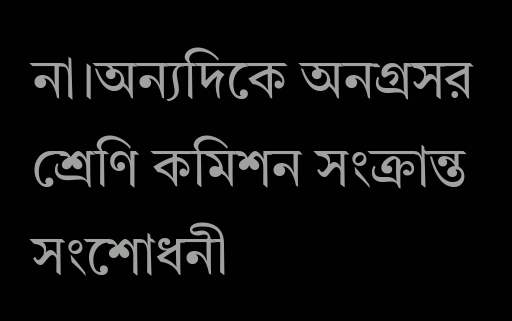না।অন্যদিকে অনগ্রসর শ্রেণি কমিশন সংক্রান্ত সংশোধনী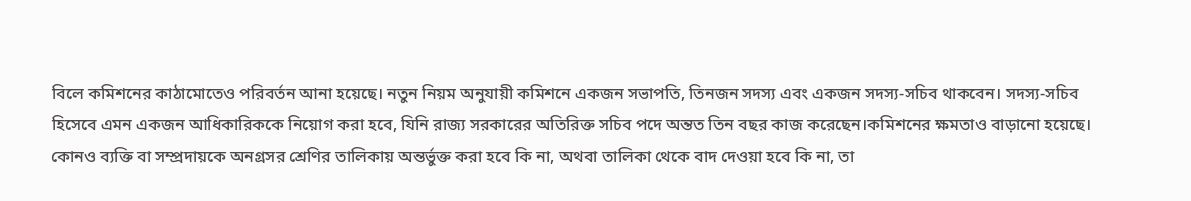বিলে কমিশনের কাঠামোতেও পরিবর্তন আনা হয়েছে। নতুন নিয়ম অনুযায়ী কমিশনে একজন সভাপতি, তিনজন সদস্য এবং একজন সদস্য-সচিব থাকবেন। সদস্য-সচিব হিসেবে এমন একজন আধিকারিককে নিয়োগ করা হবে, যিনি রাজ্য সরকারের অতিরিক্ত সচিব পদে অন্তত তিন বছর কাজ করেছেন।কমিশনের ক্ষমতাও বাড়ানো হয়েছে। কোনও ব্যক্তি বা সম্প্রদায়কে অনগ্রসর শ্রেণির তালিকায় অন্তর্ভুক্ত করা হবে কি না, অথবা তালিকা থেকে বাদ দেওয়া হবে কি না, তা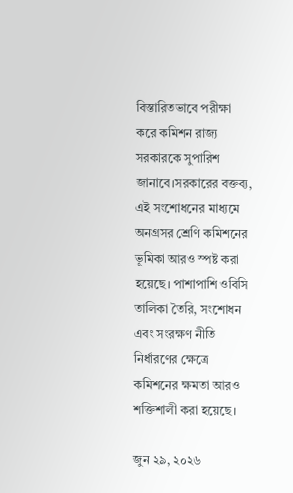বিস্তারিতভাবে পরীক্ষা করে কমিশন রাজ্য সরকারকে সুপারিশ জানাবে।সরকারের বক্তব্য, এই সংশোধনের মাধ্যমে অনগ্রসর শ্রেণি কমিশনের ভূমিকা আরও স্পষ্ট করা হয়েছে। পাশাপাশি ওবিসি তালিকা তৈরি, সংশোধন এবং সংরক্ষণ নীতি নির্ধারণের ক্ষেত্রে কমিশনের ক্ষমতা আরও শক্তিশালী করা হয়েছে।

জুন ২৯, ২০২৬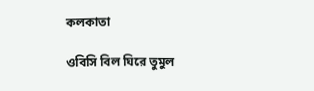কলকাতা

ওবিসি বিল ঘিরে তুমুল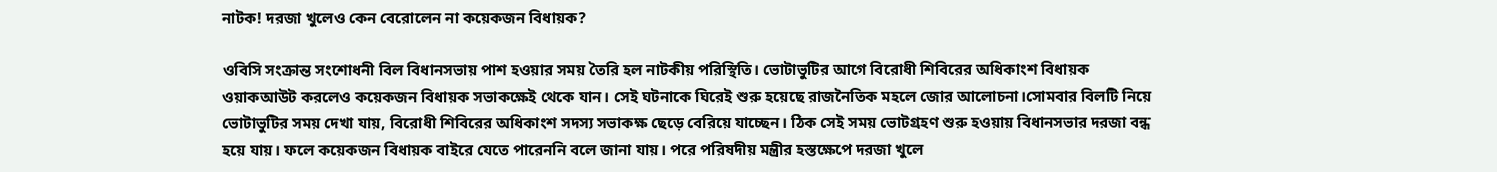নাটক! দরজা খুলেও কেন বেরোলেন না কয়েকজন বিধায়ক?

ওবিসি সংক্রান্ত সংশোধনী বিল বিধানসভায় পাশ হওয়ার সময় তৈরি হল নাটকীয় পরিস্থিতি। ভোটাভুটির আগে বিরোধী শিবিরের অধিকাংশ বিধায়ক ওয়াকআউট করলেও কয়েকজন বিধায়ক সভাকক্ষেই থেকে যান। সেই ঘটনাকে ঘিরেই শুরু হয়েছে রাজনৈতিক মহলে জোর আলোচনা।সোমবার বিলটি নিয়ে ভোটাভুটির সময় দেখা যায়, বিরোধী শিবিরের অধিকাংশ সদস্য সভাকক্ষ ছেড়ে বেরিয়ে যাচ্ছেন। ঠিক সেই সময় ভোটগ্রহণ শুরু হওয়ায় বিধানসভার দরজা বন্ধ হয়ে যায়। ফলে কয়েকজন বিধায়ক বাইরে যেতে পারেননি বলে জানা যায়। পরে পরিষদীয় মন্ত্রীর হস্তক্ষেপে দরজা খুলে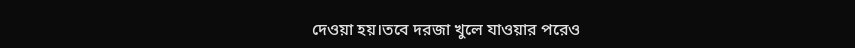দেওয়া হয়।তবে দরজা খুলে যাওয়ার পরেও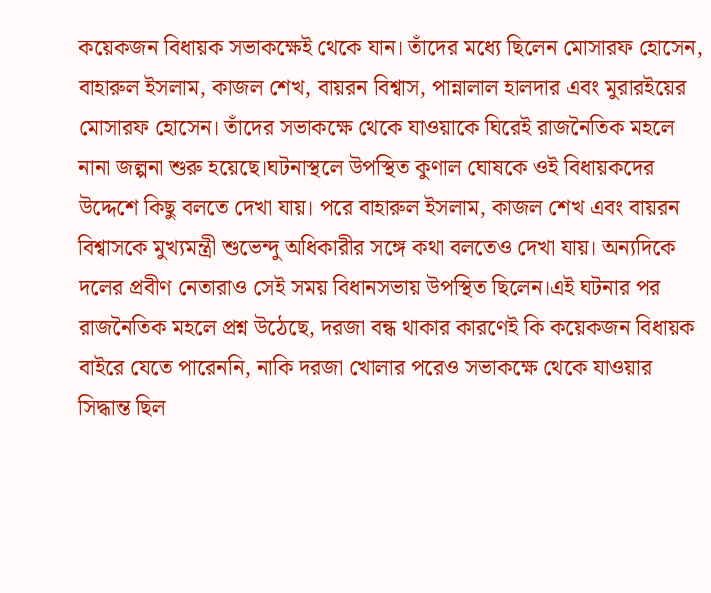কয়েকজন বিধায়ক সভাকক্ষেই থেকে যান। তাঁদের মধ্যে ছিলেন মোসারফ হোসেন, বাহারুল ইসলাম, কাজল শেখ, বায়রন বিশ্বাস, পান্নালাল হালদার এবং মুরারইয়ের মোসারফ হোসেন। তাঁদের সভাকক্ষে থেকে যাওয়াকে ঘিরেই রাজনৈতিক মহলে নানা জল্পনা শুরু হয়েছে।ঘটনাস্থলে উপস্থিত কুণাল ঘোষকে ওই বিধায়কদের উদ্দেশে কিছু বলতে দেখা যায়। পরে বাহারুল ইসলাম, কাজল শেখ এবং বায়রন বিশ্বাসকে মুখ্যমন্ত্রী শুভেন্দু অধিকারীর সঙ্গে কথা বলতেও দেখা যায়। অন্যদিকে দলের প্রবীণ নেতারাও সেই সময় বিধানসভায় উপস্থিত ছিলেন।এই ঘটনার পর রাজনৈতিক মহলে প্রশ্ন উঠেছে, দরজা বন্ধ থাকার কারণেই কি কয়েকজন বিধায়ক বাইরে যেতে পারেননি, নাকি দরজা খোলার পরেও সভাকক্ষে থেকে যাওয়ার সিদ্ধান্ত ছিল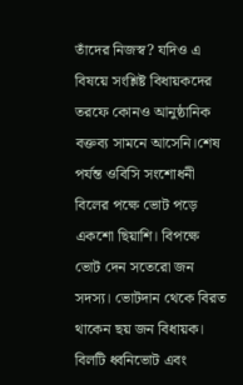তাঁদের নিজস্ব? যদিও এ বিষয়ে সংশ্লিষ্ট বিধায়কদের তরফে কোনও আনুষ্ঠানিক বক্তব্য সামনে আসেনি।শেষ পর্যন্ত ওবিসি সংশোধনী বিলের পক্ষে ভোট পড়ে একশো ছিয়াশি। বিপক্ষে ভোট দেন সতেরো জন সদস্য। ভোটদান থেকে বিরত থাকেন ছয় জন বিধায়ক। বিলটি ধ্বনিভোট এবং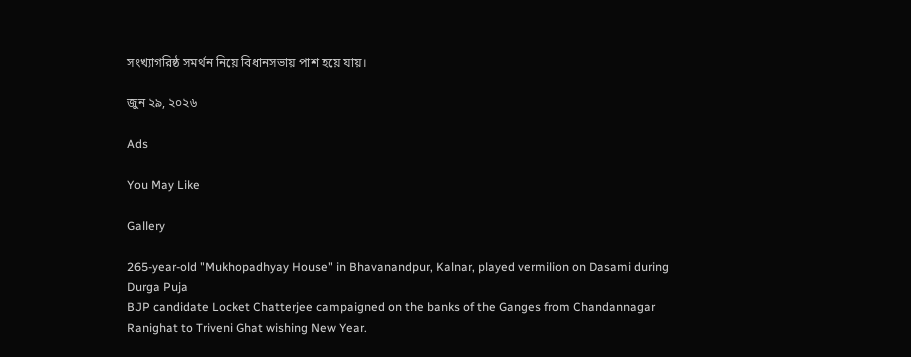সংখ্যাগরিষ্ঠ সমর্থন নিয়ে বিধানসভায় পাশ হয়ে যায়।

জুন ২৯, ২০২৬

Ads

You May Like

Gallery

265-year-old "Mukhopadhyay House" in Bhavanandpur, Kalnar, played vermilion on Dasami during Durga Puja
BJP candidate Locket Chatterjee campaigned on the banks of the Ganges from Chandannagar Ranighat to Triveni Ghat wishing New Year.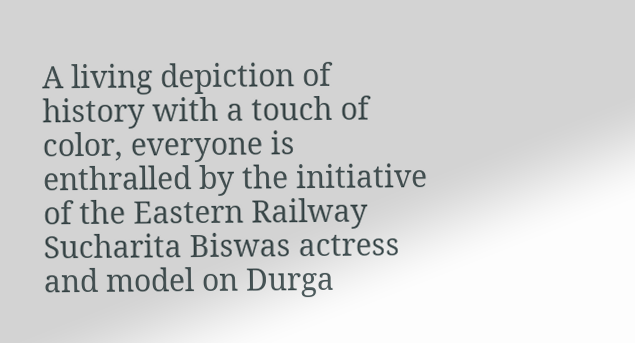A living depiction of history with a touch of color, everyone is enthralled by the initiative of the Eastern Railway
Sucharita Biswas actress and model on Durga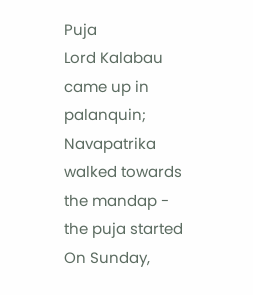Puja
Lord Kalabau came up in palanquin; Navapatrika walked towards the mandap - the puja started
On Sunday,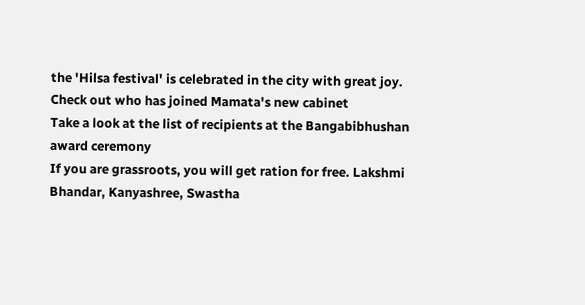the 'Hilsa festival' is celebrated in the city with great joy.
Check out who has joined Mamata's new cabinet
Take a look at the list of recipients at the Bangabibhushan award ceremony
If you are grassroots, you will get ration for free. Lakshmi Bhandar, Kanyashree, Swastha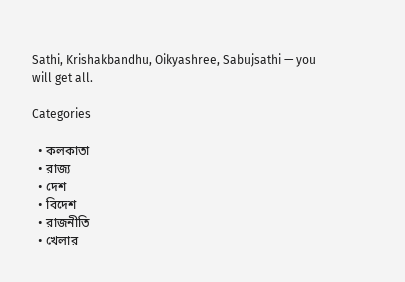Sathi, Krishakbandhu, Oikyashree, Sabujsathi — you will get all.

Categories

  • কলকাতা
  • রাজ্য
  • দেশ
  • বিদেশ
  • রাজনীতি
  • খেলার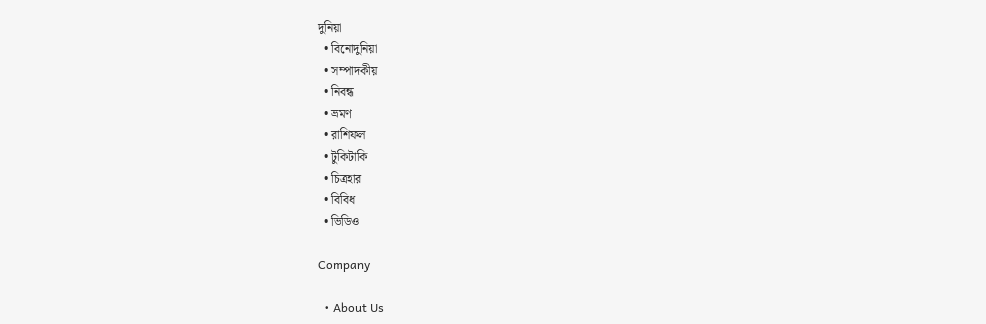দুনিয়া
  • বিনোদুনিয়া
  • সম্পাদকীয়
  • নিবন্ধ
  • ভ্রমণ
  • রাশিফল
  • টুকিটাকি
  • চিত্রহার
  • বিবিধ
  • ভিডিও

Company

  • About Us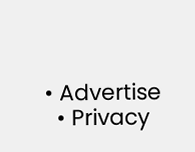• Advertise
  • Privacy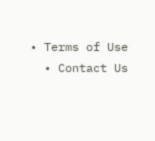• Terms of Use
  • Contact Us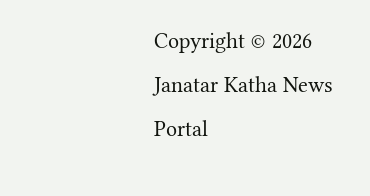Copyright © 2026 Janatar Katha News Portal